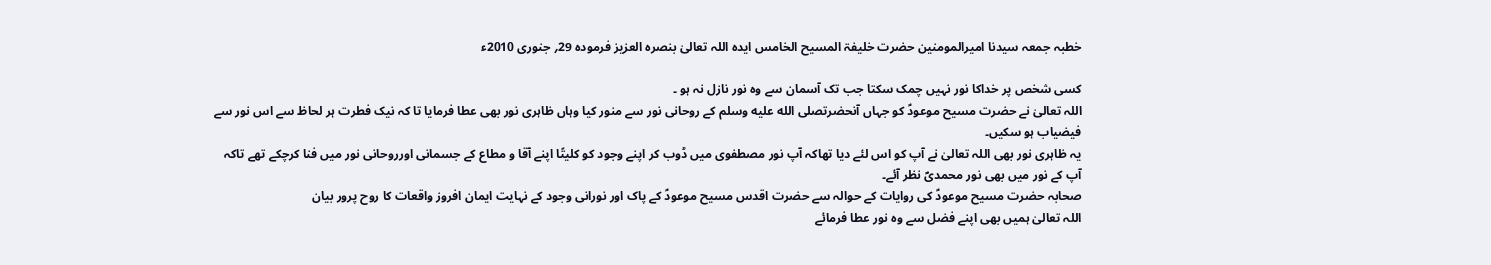خطبہ جمعہ سیدنا امیرالمومنین حضرت خلیفۃ المسیح الخامس ایدہ اللہ تعالیٰ بنصرہ العزیز فرمودہ 29؍ جنوری 2010ء

کسی شخص پر خداکا نور نہیں چمک سکتا جب تک آسمان سے وہ نور نازل نہ ہو ۔
اللہ تعالیٰ نے حضرت مسیح موعودؑ کو جہاں آنحضرتصلى الله عليه وسلم کے روحانی نور سے منور کیا وہاں ظاہری نور بھی عطا فرمایا تا کہ نیک فطرت ہر لحاظ سے اس نور سے فیضیاب ہو سکیں۔
یہ ظاہری نور بھی اللہ تعالیٰ نے آپ کو اس لئے دیا تھاکہ آپ نور مصطفوی میں ڈوب کر اپنے وجود کو کلیتًا اپنے آقا و مطاع کے جسمانی اورروحانی نور میں فنا کرچکے تھے تاکہ آپ کے نور میں بھی نور محمدیؐ نظر آئے۔
صحابہ حضرت مسیح موعودؑ کی روایات کے حوالہ سے حضرت اقدس مسیح موعودؑ کے پاک اور نورانی وجود کے نہایت ایمان افروز واقعات کا روح پرور بیان
اللہ تعالیٰ ہمیں بھی اپنے فضل سے وہ نور عطا فرمائے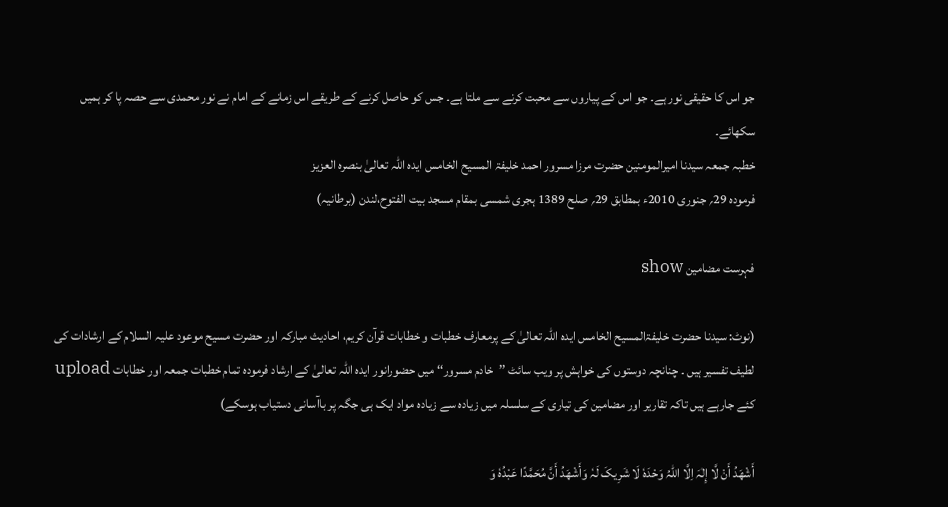جو اس کا حقیقی نور ہے۔ جو اس کے پیاروں سے محبت کرنے سے ملتا ہے۔ جس کو حاصل کرنے کے طریقے اس زمانے کے امام نے نور محمدی سے حصہ پا کر ہمیں سکھائے۔
خطبہ جمعہ سیدنا امیرالمومنین حضرت مرزا مسرور احمد خلیفۃ المسیح الخامس ایدہ اللہ تعالیٰ بنصرہ العزیز
فرمودہ 29؍ جنوری 2010ء بمطابق 29؍ صلح 1389 ہجری شمسی بمقام مسجد بیت الفتوح،لندن (برطانیہ)

فہرست مضامین show

(نوٹ: سیدنا حضرت خلیفۃالمسیح الخامس ایدہ اللہ تعالیٰ کے پرمعارف خطبات و خطابات قرآن کریم، احادیث مبارکہ اور حضرت مسیح موعود علیہ السلام کے ارشادات کی لطیف تفسیر ہیں ۔ چنانچہ دوستوں کی خواہش پر ویب سائٹ ’’خادم مسرور‘‘ میں حضورانور ایدہ اللہ تعالیٰ کے ارشاد فرمودہ تمام خطبات جمعہ اور خطابات upload کئے جارہے ہیں تاکہ تقاریر اور مضامین کی تیاری کے سلسلہ میں زیادہ سے زیادہ مواد ایک ہی جگہ پر باآسانی دستیاب ہوسکے)

أَشْھَدُ أَنْ لَّا إِلٰہَ اِلَّا اللہُ وَحْدَہٗ لَا شَرِیکَ لَہٗ وَأَشْھَدُ أَنَّ مُحَمَّدًا عَبْدُہٗ وَ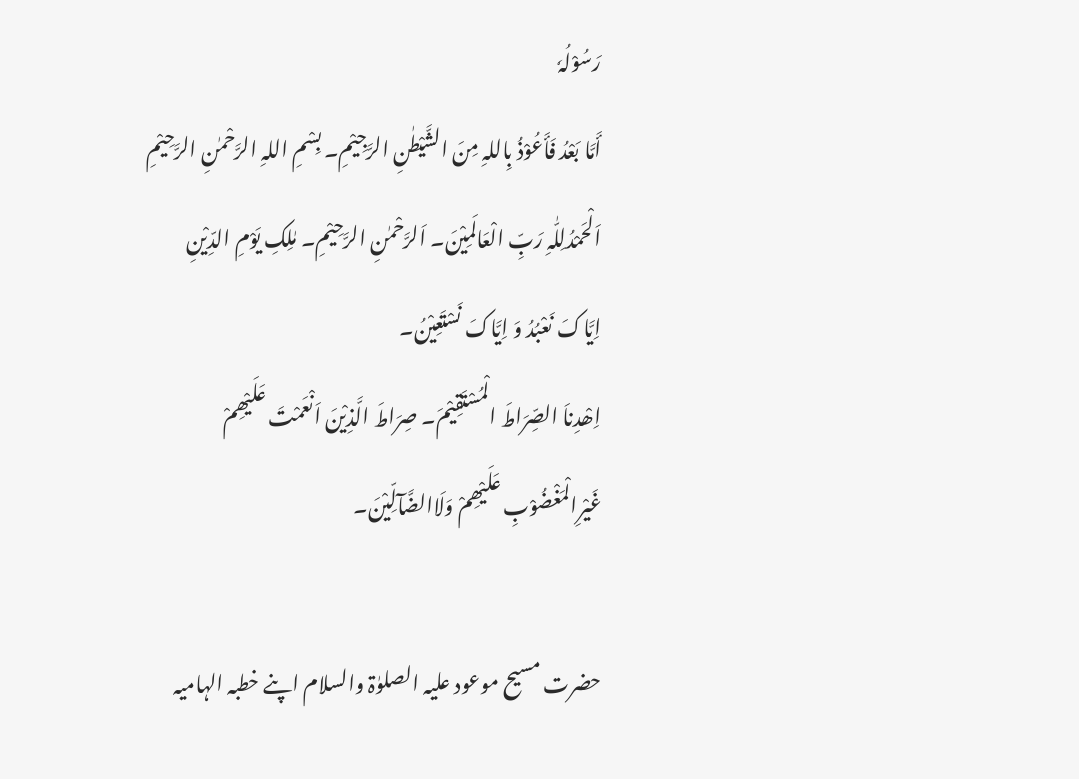رَسُوْلُہٗ
أَمَّا بَعْدُ فَأَعُوْذُ بِاللہِ مِنَ الشَّیْطٰنِ الرَّجِیْمِ۔ بِسْمِ اللہِ الرَّحْمٰنِ الرَّحِیْمِ
اَلْحَمْدُلِلّٰہِ رَبِّ الْعَالَمِیْنَ۔ اَلرَّحْمٰنِ الرَّحِیْمِ۔ مٰلِکِ یَوْمِ الدِّیْنِ اِیَّاکَ نَعْبُدُ وَ اِیَّاکَ نَسْتَعِیْنُ۔
اِھْدِناَ الصِّرَاطَ الْمُسْتَقِیْمَ۔ صِرَاطَ الَّذِیْنَ اَنْعَمْتَ عَلَیْھِمْ غَیْرِالْمَغْضُوْبِ عَلَیْھِمْ وَلَاالضَّآلِّیْنَ۔

حضرت مسیح موعود علیہ الصلوٰۃ والسلام اپنے خطبہ الہامیہ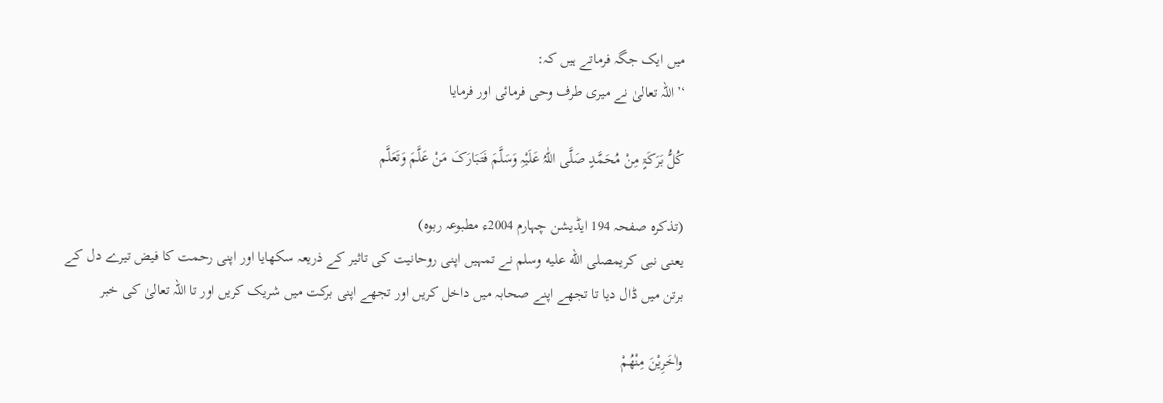میں ایک جگہ فرماتے ہیں کہ:
‘’اللہ تعالیٰ نے میری طرف وحی فرمائی اور فرمایا

کُلُّ بَرَکَۃٍ مِنْ مُحَمَّدٍ صَلَّی اللّٰہُ عَلَیْہِ وَسَلَّمَ فَتَبَارَکَ مَنْ عَلَّمَ وَتَعَلَّم

(تذکرہ صفحہ 194 ایڈیشن چہارم 2004ء مطبوعہ ربوہ)
یعنی نبی کریمصلى الله عليه وسلم نے تمہیں اپنی روحانیت کی تاثیر کے ذریعہ سکھایا اور اپنی رحمت کا فیض تیرے دل کے برتن میں ڈال دیا تا تجھے اپنے صحابہ میں داخل کریں اور تجھے اپنی برکت میں شریک کریں اور تا اللہ تعالیٰ کی خبر

واٰخَرِیْنَ مِنْھُمْ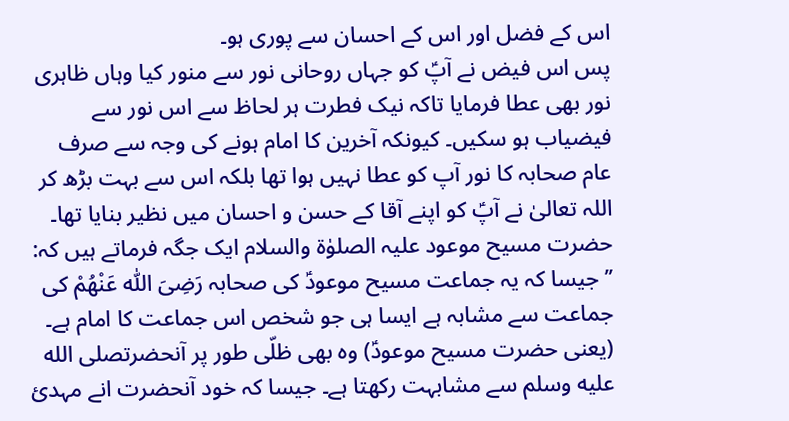اس کے فضل اور اس کے احسان سے پوری ہو۔
پس اس فیض نے آپؑ کو جہاں روحانی نور سے منور کیا وہاں ظاہری نور بھی عطا فرمایا تاکہ نیک فطرت ہر لحاظ سے اس نور سے فیضیاب ہو سکیں۔ کیونکہ آخرین کا امام ہونے کی وجہ سے صرف عام صحابہ کا نور آپ کو عطا نہیں ہوا تھا بلکہ اس سے بہت بڑھ کر اللہ تعالیٰ نے آپؑ کو اپنے آقا کے حسن و احسان میں نظیر بنایا تھا۔
حضرت مسیح موعود علیہ الصلوٰۃ والسلام ایک جگہ فرماتے ہیں کہ: ’’جیسا کہ یہ جماعت مسیح موعودؑ کی صحابہ رَضِیَ اللّٰہ عَنْھُمْ کی جماعت سے مشابہ ہے ایسا ہی جو شخص اس جماعت کا امام ہے۔ (یعنی حضرت مسیح موعودؑ) وہ بھی ظلّی طور پر آنحضرتصلى الله عليه وسلم سے مشابہت رکھتا ہے۔ جیسا کہ خود آنحضرت انے مہدیٔ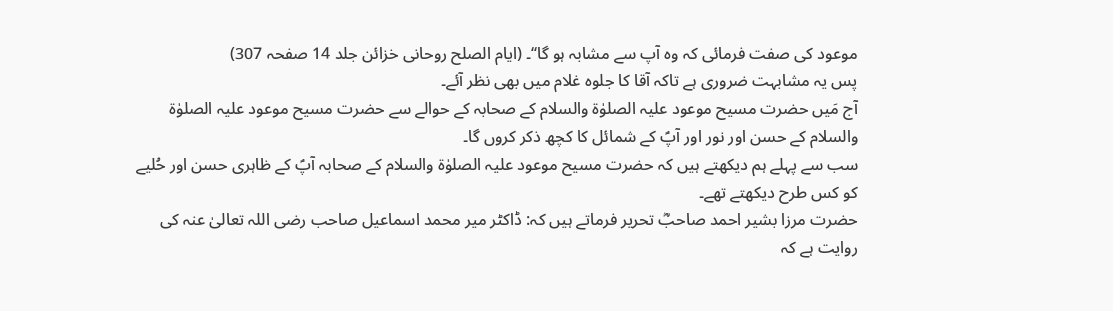موعود کی صفت فرمائی کہ وہ آپ سے مشابہ ہو گا‘‘۔ (ایام الصلح روحانی خزائن جلد 14 صفحہ 307)
پس یہ مشابہت ضروری ہے تاکہ آقا کا جلوہ غلام میں بھی نظر آئے۔
آج مَیں حضرت مسیح موعود علیہ الصلوٰۃ والسلام کے صحابہ کے حوالے سے حضرت مسیح موعود علیہ الصلوٰۃ والسلام کے حسن اور نور اور آپؑ کے شمائل کا کچھ ذکر کروں گا۔
سب سے پہلے ہم دیکھتے ہیں کہ حضرت مسیح موعود علیہ الصلوٰۃ والسلام کے صحابہ آپؑ کے ظاہری حسن اور حُلیے کو کس طرح دیکھتے تھے۔
حضرت مرزا بشیر احمد صاحبؓ تحریر فرماتے ہیں کہ: ڈاکٹر میر محمد اسماعیل صاحب رضی اللہ تعالیٰ عنہ کی روایت ہے کہ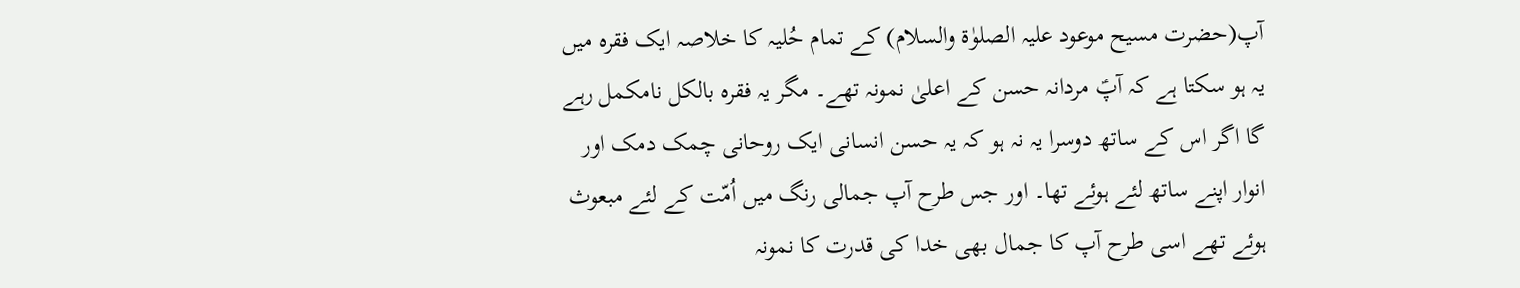آپ(حضرت مسیح موعود علیہ الصلوٰۃ والسلام) کے تمام حُلیہ کا خلاصہ ایک فقرہ میں یہ ہو سکتا ہے کہ آپؑ مردانہ حسن کے اعلیٰ نمونہ تھے۔ مگر یہ فقرہ بالکل نامکمل رہے گا اگر اس کے ساتھ دوسرا یہ نہ ہو کہ یہ حسن انسانی ایک روحانی چمک دمک اور انوار اپنے ساتھ لئے ہوئے تھا۔ اور جس طرح آپ جمالی رنگ میں اُمّت کے لئے مبعوث ہوئے تھے اسی طرح آپ کا جمال بھی خدا کی قدرت کا نمونہ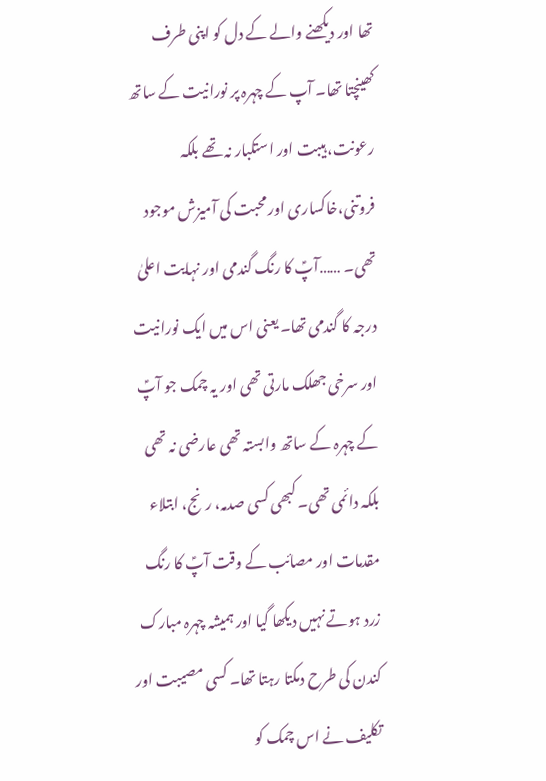تھا اور دیکھنے والے کے دل کو اپنی طرف کھینچتا تھا۔ آپ کے چہرہ پر نورانیت کے ساتھ رعونت، ہیبت اور استکبار نہ تھے بلکہ فروتنی،خاکساری اور محبت کی آمیزش موجود تھی۔ ……آپؑ کا رنگ گندمی اور نہایت اعلیٰ درجہ کا گندمی تھا۔ یعنی اس میں ایک نورانیت اور سرخی جھلک مارتی تھی اور یہ چمک جو آپؑ کے چہرہ کے ساتھ وابستہ تھی عارضی نہ تھی بلکہ دائمی تھی۔ کبھی کسی صدمہ، رنج، ابتلاء مقدمات اور مصائب کے وقت آپؑ کا رنگ زرد ہوتے نہیں دیکھا گیا اور ہمیشہ چہرہ مبارک کندن کی طرح دمکتا رہتا تھا۔ کسی مصیبت اور تکلیف نے اس چمک کو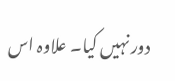دور نہیں کیا۔ علاوہ اس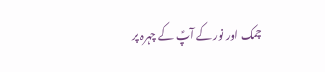چمک اور نور کے آپؑ کے چہرہ پر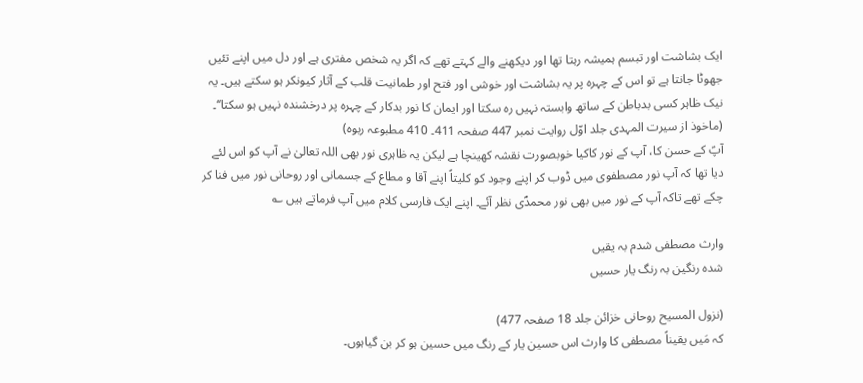ایک بشاشت اور تبسم ہمیشہ رہتا تھا اور دیکھنے والے کہتے تھے کہ اگر یہ شخص مفتری ہے اور دل میں اپنے تئیں جھوٹا جانتا ہے تو اس کے چہرہ پر یہ بشاشت اور خوشی اور فتح اور طمانیت قلب کے آثار کیونکر ہو سکتے ہیں۔ یہ نیک ظاہر کسی بدباطن کے ساتھ وابستہ نہیں رہ سکتا اور ایمان کا نور بدکار کے چہرہ پر درخشندہ نہیں ہو سکتا‘‘۔
(ماخوذ از سیرت المہدی جلد اوّل روایت نمبر 447 صفحہ 411۔ 410 مطبوعہ ربوہ)
آپؑ کے حسن کا، آپ کے نور کاکیا خوبصورت نقشہ کھینچا ہے لیکن یہ ظاہری نور بھی اللہ تعالیٰ نے آپ کو اس لئے دیا تھا کہ آپ نور مصطفوی میں ڈوب کر اپنے وجود کو کلیتاً اپنے آقا و مطاع کے جسمانی اور روحانی نور میں فنا کر چکے تھے تاکہ آپ کے نور میں بھی نور محمدؐی نظر آئے۔ اپنے ایک فارسی کلام میں آپ فرماتے ہیں ؎

وارث مصطفی شدم بہ یقیں
شدہ رنگین بہ رنگ یار حسیں

(نزول المسیح روحانی خزائن جلد 18 صفحہ 477)
کہ مَیں یقیناً مصطفی کا وارث اس حسین یار کے رنگ میں حسین ہو کر بن گیاہوں۔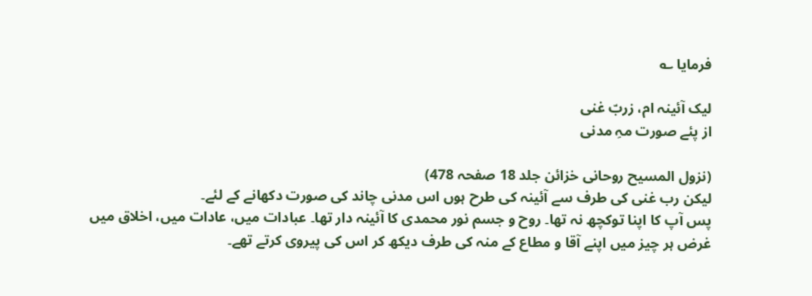فرمایا ؎

لیک آئینہ ام، زربّ غنی
از پئے صورت مہِ مدنی

(نزول المسیح روحانی خزائن جلد 18 صفحہ 478)
لیکن رب غنی کی طرف سے آئینہ کی طرح ہوں اس مدنی چاند کی صورت دکھانے کے لئے۔
پس آپ کا اپنا توکچھ نہ تھا۔ روح و جسم نور محمدی کا آئینہ دار تھا۔ عبادات میں، عادات میں، اخلاق میں غرض ہر چیز میں اپنے آقا و مطاع کے منہ کی طرف دیکھ کر اس کی پیروی کرتے تھے۔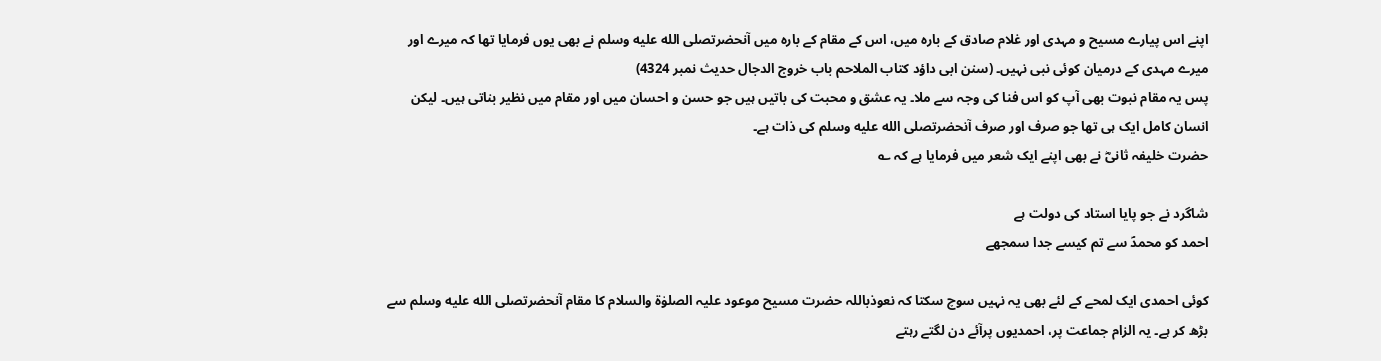اپنے اس پیارے مسیح و مہدی اور غلام صادق کے بارہ میں، اس کے مقام کے بارہ میں آنحضرتصلى الله عليه وسلم نے بھی یوں فرمایا تھا کہ میرے اور میرے مہدی کے درمیان کوئی نبی نہیں۔ (سنن ابی داؤد کتاب الملاحم باب خروج الدجال حدیث نمبر 4324)
پس یہ مقام نبوت بھی آپ کو اس فنا کی وجہ سے ملا۔ یہ عشق و محبت کی باتیں ہیں جو حسن و احسان میں اور مقام میں نظیر بناتی ہیں۔ لیکن انسان کامل ایک ہی تھا جو صرف اور صرف آنحضرتصلى الله عليه وسلم کی ذات ہے۔
حضرت خلیفہ ثانیؓ نے بھی اپنے ایک شعر میں فرمایا ہے کہ ؎

شاگرد نے جو پایا استاد کی دولت ہے
احمد کو محمدؐ سے تم کیسے جدا سمجھے

کوئی احمدی ایک لمحے کے لئے بھی یہ نہیں سوچ سکتا کہ نعوذباللہ حضرت مسیح موعود علیہ الصلوٰۃ والسلام کا مقام آنحضرتصلى الله عليه وسلم سے بڑھ کر ہے۔ یہ الزام جماعت پر، احمدیوں پرآئے دن لگتے رہتے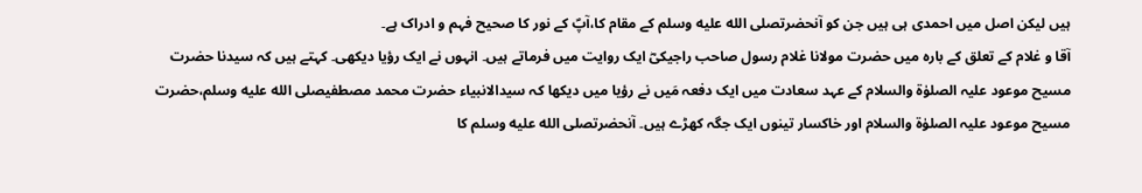ہیں لیکن اصل میں احمدی ہی ہیں جن کو آنحضرتصلى الله عليه وسلم کے مقام کا،آپؐ کے نور کا صحیح فہم و ادراک ہے۔
آقا و غلام کے تعلق کے بارہ میں حضرت مولانا غلام رسول صاحب راجیکیؓ ایک روایت میں فرماتے ہیں۔ انہوں نے ایک رؤیا دیکھی۔ کہتے ہیں کہ سیدنا حضرت مسیح موعود علیہ الصلوٰۃ والسلام کے عہد سعادت میں ایک دفعہ مَیں نے رؤیا میں دیکھا کہ سیدالانبیاء حضرت محمد مصطفیصلى الله عليه وسلم،حضرت مسیح موعود علیہ الصلوٰۃ والسلام اور خاکسار تینوں ایک جگہ کھڑے ہیں۔ آنحضرتصلى الله عليه وسلم کا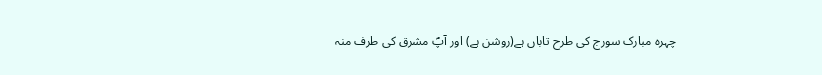چہرہ مبارک سورج کی طرح تاباں ہے(روشن ہے) اور آپؐ مشرق کی طرف منہ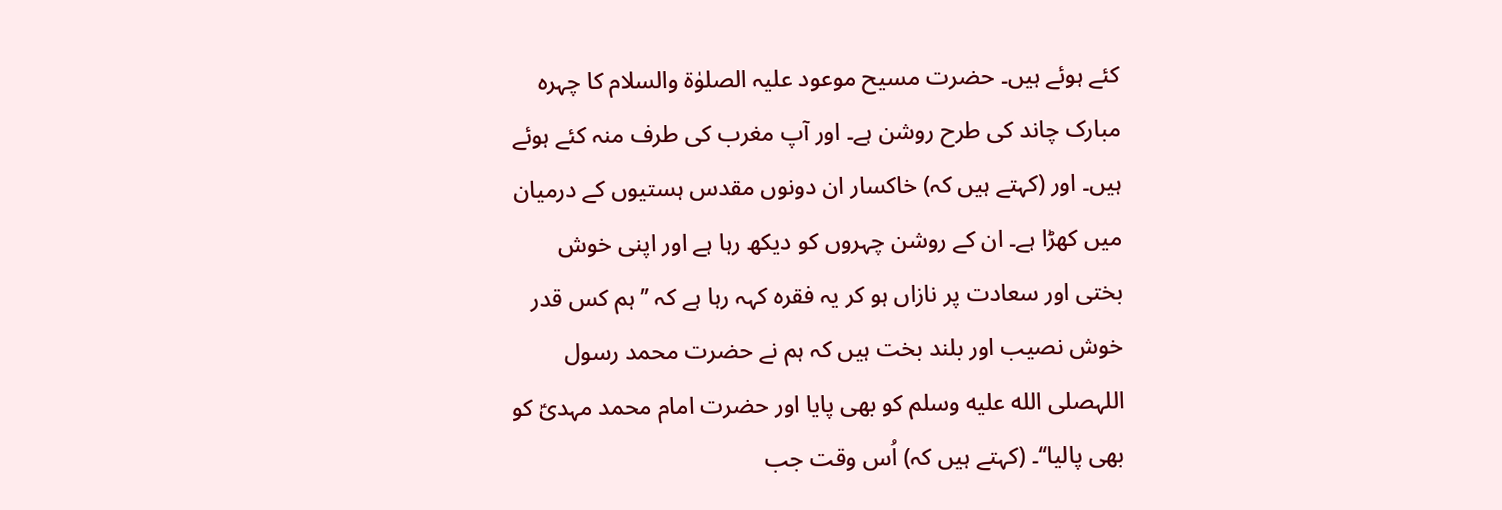کئے ہوئے ہیں۔ حضرت مسیح موعود علیہ الصلوٰۃ والسلام کا چہرہ مبارک چاند کی طرح روشن ہے۔ اور آپ مغرب کی طرف منہ کئے ہوئے ہیں۔ اور (کہتے ہیں کہ) خاکسار ان دونوں مقدس ہستیوں کے درمیان میں کھڑا ہے۔ ان کے روشن چہروں کو دیکھ رہا ہے اور اپنی خوش بختی اور سعادت پر نازاں ہو کر یہ فقرہ کہہ رہا ہے کہ ’’ہم کس قدر خوش نصیب اور بلند بخت ہیں کہ ہم نے حضرت محمد رسول اللہصلى الله عليه وسلم کو بھی پایا اور حضرت امام محمد مہدیؑ کو بھی پالیا‘‘۔ (کہتے ہیں کہ) اُس وقت جب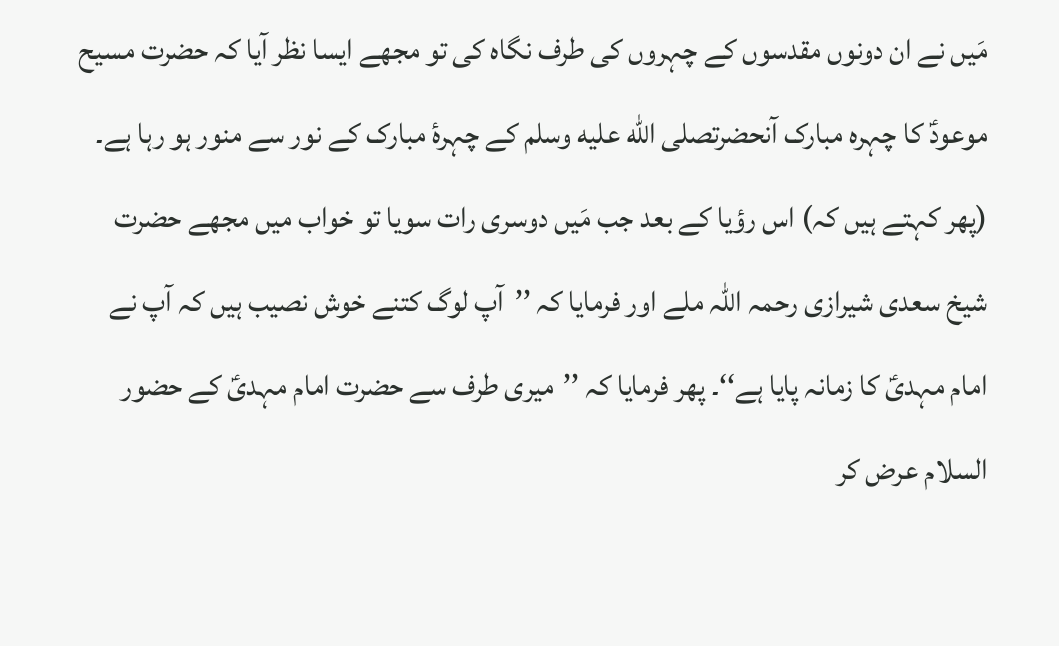مَیں نے ان دونوں مقدسوں کے چہروں کی طرف نگاہ کی تو مجھے ایسا نظر آیا کہ حضرت مسیح موعودؑ کا چہرہ مبارک آنحضرتصلى الله عليه وسلم کے چہرۂ مبارک کے نور سے منور ہو رہا ہے۔ (پھر کہتے ہیں کہ) اس رؤیا کے بعد جب مَیں دوسری رات سویا تو خواب میں مجھے حضرت شیخ سعدی شیرازی رحمہ اللہ ملے اور فرمایا کہ ’’آپ لوگ کتنے خوش نصیب ہیں کہ آپ نے امام مہدیؑ کا زمانہ پایا ہے‘‘۔ پھر فرمایا کہ ’’میری طرف سے حضرت امام مہدیؑ کے حضور السلام عرض کر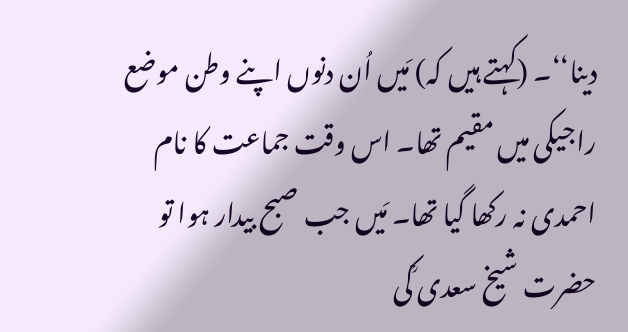دینا‘‘۔ (کہتے ہیں کہ) مَیں اُن دنوں اپنے وطن موضع راجیکی میں مقیم تھا۔ اس وقت جماعت کا نام احمدی نہ رکھا گیا تھا۔ مَیں جب صبح بیدار ہوا تو حضرت شیخ سعدی ؒکی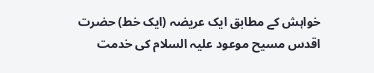خواہش کے مطابق ایک عریضہ (ایک خط) حضرت اقدس مسیح موعود علیہ السلام کی خدمت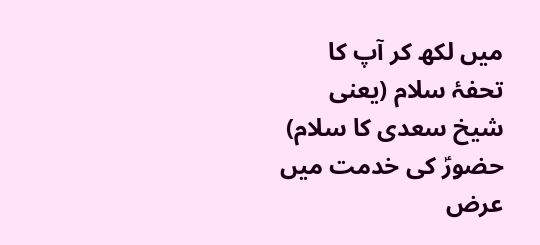میں لکھ کر آپ کا تحفۂ سلام (یعنی شیخ سعدی کا سلام) حضورؑ کی خدمت میں عرض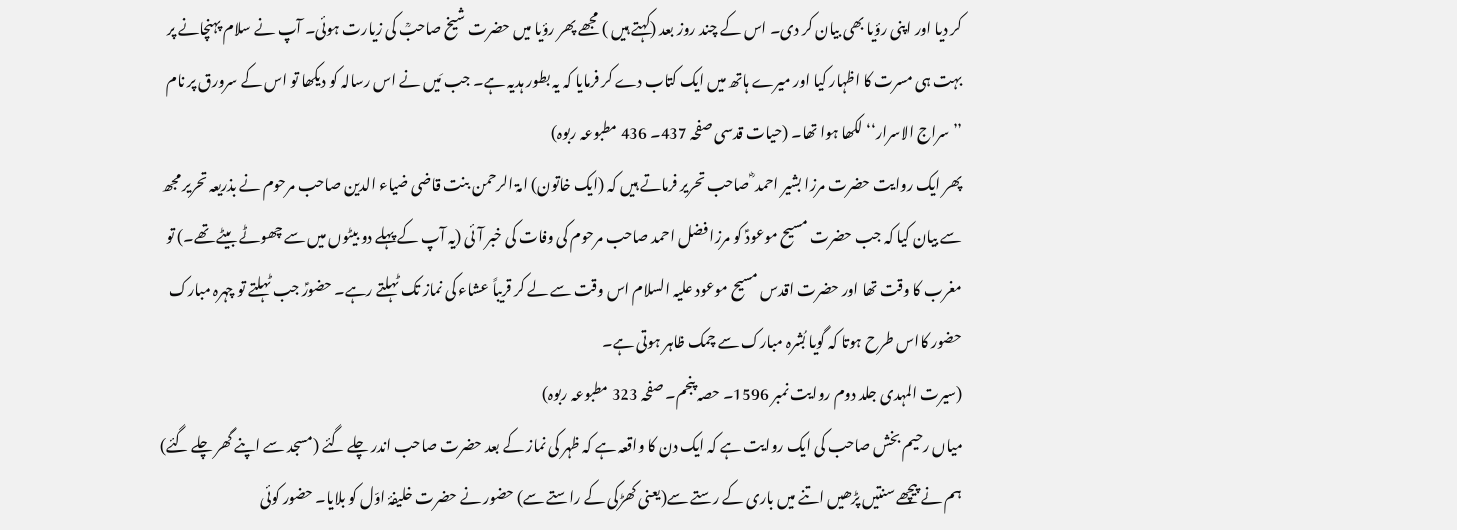کر دیا اور اپنی رؤیا بھی بیان کر دی۔ اس کے چند روز بعد (کہتے ہیں ) مجھے پھر رؤیا میں حضرت شیخ صاحبؒ کی زیارت ہوئی۔ آپ نے سلام پہنچانے پر بہت ہی مسرت کا اظہار کیا اور میرے ہاتھ میں ایک کتاب دے کر فرمایا کہ یہ بطور ہدیہ ہے۔ جب مَیں نے اس رسالہ کو دیکھا تو اس کے سرورق پر نام ’’سراج الاسرار‘‘ لکھا ہوا تھا۔ (حیات قدسی صفحہ 437۔ 436 مطبوعہ ربوہ)
پھر ایک روایت حضرت مرزا بشیر احمد ؓ صاحب تحریر فرماتے ہیں کہ (ایک خاتون) امۃ الرحمن بنت قاضی ضیاء الدین صاحب مرحوم نے بذریعہ تحریر مجھ سے بیان کیا کہ جب حضرت مسیح موعودؑ کو مرزا فضل احمد صاحب مرحوم کی وفات کی خبر آئی (یہ آپ کے پہلے دو بیٹوں میں سے چھوٹے بیٹے تھے۔) تو مغرب کا وقت تھا اور حضرت اقدس مسیح موعود علیہ السلام اس وقت سے لے کر قریباً عشاء کی نماز تک ٹہلتے رہے۔ حضورؑ جب ٹہلتے تو چہرہ مبارک حضور کااس طرح ہوتا کہ گویا بُشرہ مبارک سے چمک ظاہر ہوتی ہے۔
(سیرت المہدی جلد دوم روایت نمبر 1596۔ حصہ پنجم۔ صفحہ 323 مطبوعہ ربوہ)
میاں رحیم بخش صاحب کی ایک روایت ہے کہ ایک دن کا واقعہ ہے کہ ظہر کی نماز کے بعد حضرت صاحب اندر چلے گئے (مسجد سے اپنے گھر چلے گئے) ہم نے پیچھے سنتیں پڑھیں اتنے میں باری کے رستے سے(یعنی کھڑکی کے راستے سے) حضور نے حضرت خلیفۂ اوّل کو بلایا۔ حضور کوئی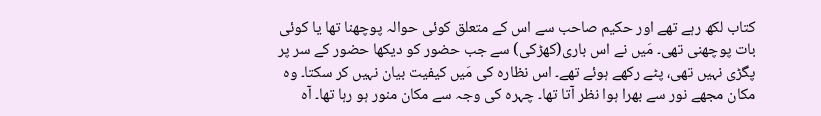کتاب لکھ رہے تھے اور حکیم صاحب سے اس کے متعلق کوئی حوالہ پوچھنا تھا یا کوئی بات پوچھنی تھی۔ مَیں نے اس باری(کھڑکی) سے جب حضور کو دیکھا حضور کے سر پر پگڑی نہیں تھی، پٹے رکھے ہوئے تھے۔ اس نظارہ کی مَیں کیفیت بیان نہیں کر سکتا۔ وہ مکان مجھے نور سے بھرا ہوا نظر آتا تھا۔ چہرہ کی وجہ سے مکان منور ہو رہا تھا۔ آہ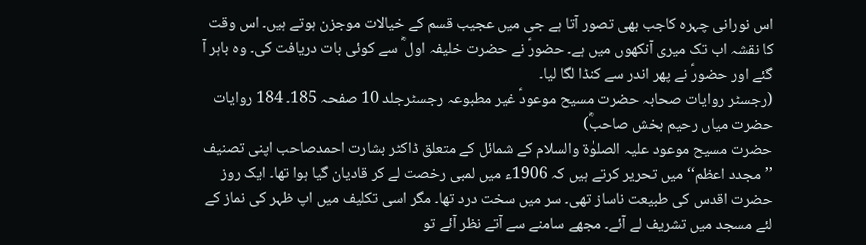اس نورانی چہرہ کاجب بھی تصور آتا ہے جی میں عجیب قسم کے خیالات موجزن ہوتے ہیں۔ اس وقت کا نقشہ اب تک میری آنکھوں میں ہے۔ حضورؑ نے حضرت خلیفہ اول ؓ سے کوئی بات دریافت کی۔ وہ باہر آ گئے اور حضورؑ نے پھر اندر سے کنڈا لگا لیا۔
(رجسٹر روایات صحابہ حضرت مسیح موعودؑ غیر مطبوعہ رجسٹرجلد 10 صفحہ 185۔ 184 روایات حضرت میاں رحیم بخش صاحبؓ)
حضرت مسیح موعود علیہ الصلوٰۃ والسلام کے شمائل کے متعلق ڈاکٹر بشارت احمدصاحب اپنی تصنیف ’’مجدد اعظم‘‘ میں تحریر کرتے ہیں کہ 1906ء میں لمبی رخصت لے کر قادیان گیا ہوا تھا۔ ایک روز حضرت اقدس کی طبیعت ناساز تھی۔ سر میں سخت درد تھا۔ مگر اسی تکلیف میں اپ ظہر کی نماز کے لئے مسجد میں تشریف لے آئے۔ مجھے سامنے سے آتے نظر آئے تو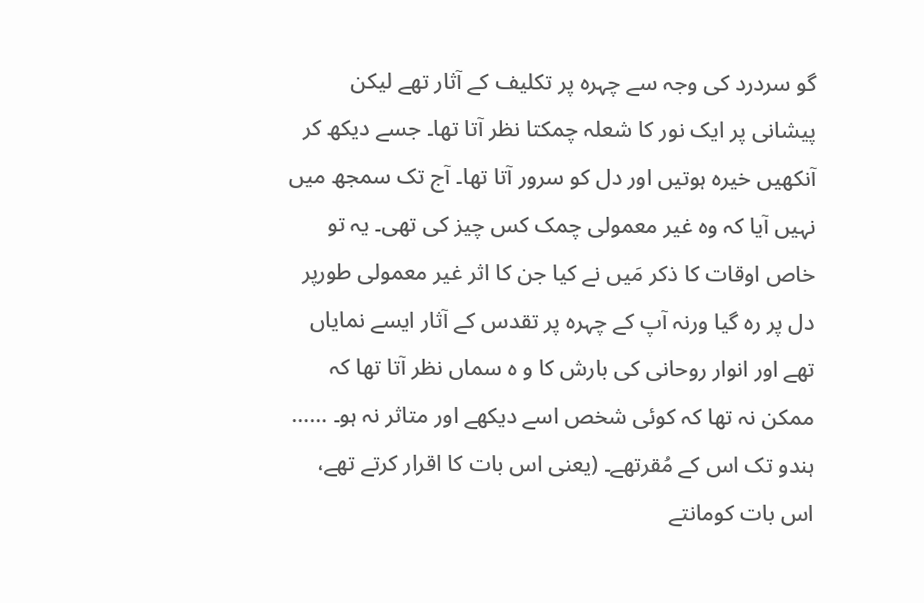گو سردرد کی وجہ سے چہرہ پر تکلیف کے آثار تھے لیکن پیشانی پر ایک نور کا شعلہ چمکتا نظر آتا تھا۔ جسے دیکھ کر آنکھیں خیرہ ہوتیں اور دل کو سرور آتا تھا۔ آج تک سمجھ میں نہیں آیا کہ وہ غیر معمولی چمک کس چیز کی تھی۔ یہ تو خاص اوقات کا ذکر مَیں نے کیا جن کا اثر غیر معمولی طورپر دل پر رہ گیا ورنہ آپ کے چہرہ پر تقدس کے آثار ایسے نمایاں تھے اور انوار روحانی کی بارش کا و ہ سماں نظر آتا تھا کہ ممکن نہ تھا کہ کوئی شخص اسے دیکھے اور متاثر نہ ہو۔ …… ہندو تک اس کے مُقرتھے۔ (یعنی اس بات کا اقرار کرتے تھے، اس بات کومانتے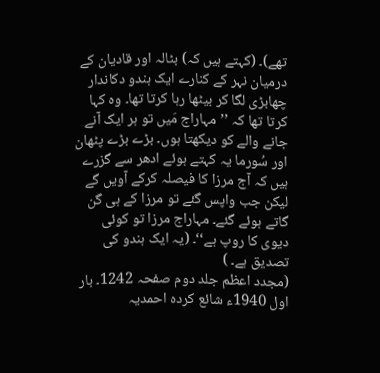تھے)۔ (کہتے ہیں کہ) بٹالہ اور قادیان کے درمیان نہر کے کنارے ایک ہندو دکاندار چھابڑی لگا کر بیٹھا رہا کرتا تھا۔ وہ کہا کرتا تھا کہ ’’مہاراج مَیں تو ہر ایک آنے جانے والے کو دیکھتا ہوں۔ بڑے بڑے پٹھان اور سُورما یہ کہتے ہوئے ادھر سے گزرے ہیں کہ آج مرزا کا فیصلہ کرکے آویں گے لیکن جب واپس گئے تو مرزا کے ہی گن گاتے ہوئے گئے۔ مہاراج مرزا تو کوئی دیوی کا روپ ہے‘‘۔ (یہ ایک ہندو کی تصدیق ہے۔ )
(مجدد اعظم جلد دوم صفحہ 1242۔ بار اول 1940ء شائع کردہ احمدیہ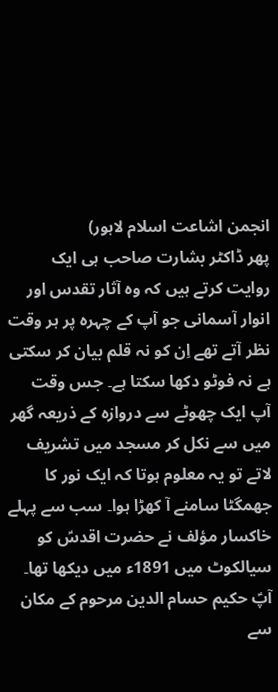انجمن اشاعت اسلام لاہور)
پھر ڈاکٹر بشارت صاحب ہی ایک روایت کرتے ہیں کہ وہ آثار تقدس اور انوار آسمانی جو آپ کے چہرہ پر ہر وقت نظر آتے تھے اِن کو نہ قلم بیان کر سکتی ہے نہ فوٹو دکھا سکتا ہے۔ جس وقت آپ ایک چھوٹے سے دروازہ کے ذریعہ گھر میں سے نکل کر مسجد میں تشریف لاتے تو یہ معلوم ہوتا کہ ایک نور کا جھمگٹا سامنے آ کھڑا ہوا۔ سب سے پہلے خاکسار مؤلف نے حضرت اقدسؑ کو سیالکوٹ میں 1891ء میں دیکھا تھا۔ آپؑ حکیم حسام الدین مرحوم کے مکان سے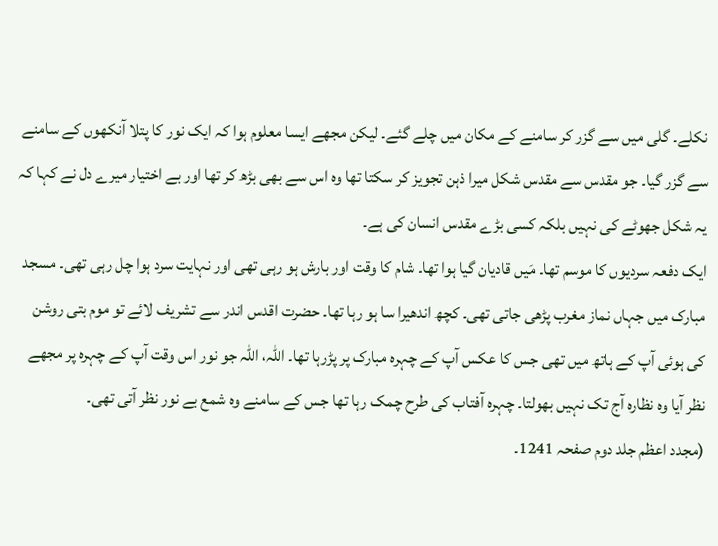نکلے۔ گلی میں سے گزر کر سامنے کے مکان میں چلے گئے۔ لیکن مجھے ایسا معلوم ہوا کہ ایک نور کا پتلا آنکھوں کے سامنے سے گزر گیا۔ جو مقدس سے مقدس شکل میرا ذہن تجویز کر سکتا تھا وہ اس سے بھی بڑھ کر تھا اور بے اختیار میرے دل نے کہا کہ یہ شکل جھوٹے کی نہیں بلکہ کسی بڑے مقدس انسان کی ہے۔
ایک دفعہ سردیوں کا موسم تھا۔ مَیں قادیان گیا ہوا تھا۔ شام کا وقت اور بارش ہو رہی تھی اور نہایت سرد ہوا چل رہی تھی۔ مسجد مبارک میں جہاں نماز مغرب پڑھی جاتی تھی۔ کچھ اندھیرا سا ہو رہا تھا۔ حضرت اقدس اندر سے تشریف لائے تو موم بتی روشن کی ہوئی آپ کے ہاتھ میں تھی جس کا عکس آپ کے چہرہ مبارک پر پڑرہا تھا۔ اللہ، اللہ جو نور اس وقت آپ کے چہرہ پر مجھے نظر آیا وہ نظارہ آج تک نہیں بھولتا۔ چہرہ آفتاب کی طرح چمک رہا تھا جس کے سامنے وہ شمع بے نور نظر آتی تھی۔
(مجدد اعظم جلد دوم صفحہ 1241۔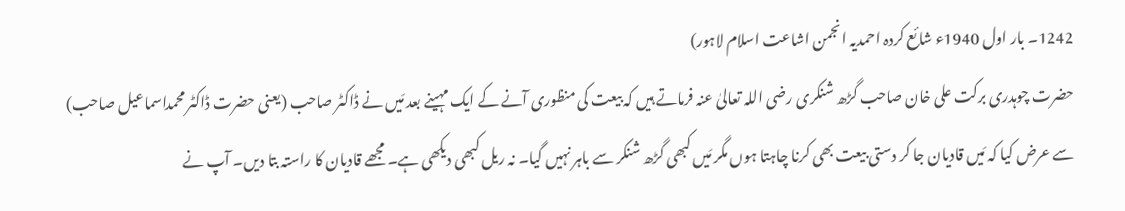1242۔ بار اول 1940ء شائع کردہ احمدیہ انجمن اشاعت اسلام لاہور)
حضرت چوہدری برکت علی خان صاحب گڑھ شنکری رضی اللہ تعالیٰ عنہ فرماتے ہیں کہ بیعت کی منظوری آنے کے ایک مہینے بعد مَیں نے ڈاکٹر صاحب (یعنی حضرت ڈاکٹر محمداسماعیل صاحب) سے عرض کیا کہ مَیں قادیان جا کر دستی بیعت بھی کرنا چاہتا ہوں مگر مَیں کبھی گڑھ شنکر سے باہر نہیں گیا۔ نہ ریل کبھی دیکھی ہے۔ مجھے قادیان کا راستہ بتا دیں۔ آپ نے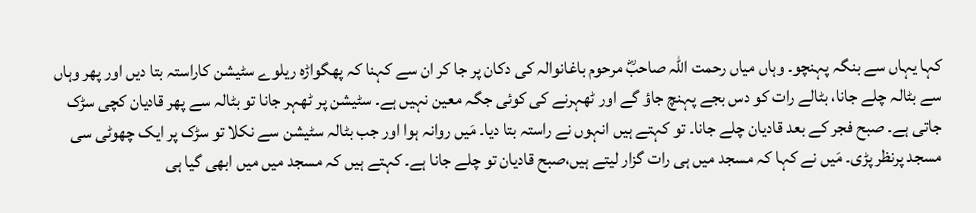کہا یہاں سے بنگہ پہنچو۔ وہاں میاں رحمت اللہ صاحبؓ مرحوم باغانوالہ کی دکان پر جا کر ان سے کہنا کہ پھگواڑہ ریلوے سٹیشن کاراستہ بتا دیں اور پھر وہاں سے بٹالہ چلے جانا، بٹالے رات کو دس بجے پہنچ جاؤ گے اور ٹھہرنے کی کوئی جگہ معین نہیں ہے۔ سٹیشن پر ٹھہر جانا تو بٹالہ سے پھر قادیان کچی سڑک جاتی ہے۔ صبح فجر کے بعد قادیان چلے جانا۔ تو کہتے ہیں انہوں نے راستہ بتا دیا۔ مَیں روانہ ہوا اور جب بٹالہ سٹیشن سے نکلا تو سڑک پر ایک چھوٹی سی مسجد پرنظر پڑی۔ مَیں نے کہا کہ مسجد میں ہی رات گزار لیتے ہیں،صبح قادیان تو چلے جانا ہے۔ کہتے ہیں کہ مسجد میں میں ابھی گیا ہی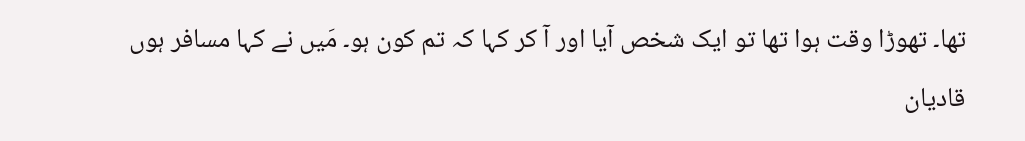تھا۔ تھوڑا وقت ہوا تھا تو ایک شخص آیا اور آ کر کہا کہ تم کون ہو۔ مَیں نے کہا مسافر ہوں قادیان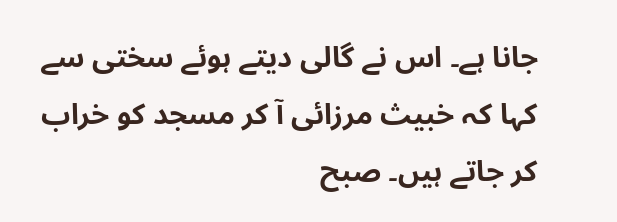جانا ہے۔ اس نے گالی دیتے ہوئے سختی سے کہا کہ خبیث مرزائی آ کر مسجد کو خراب کر جاتے ہیں۔ صبح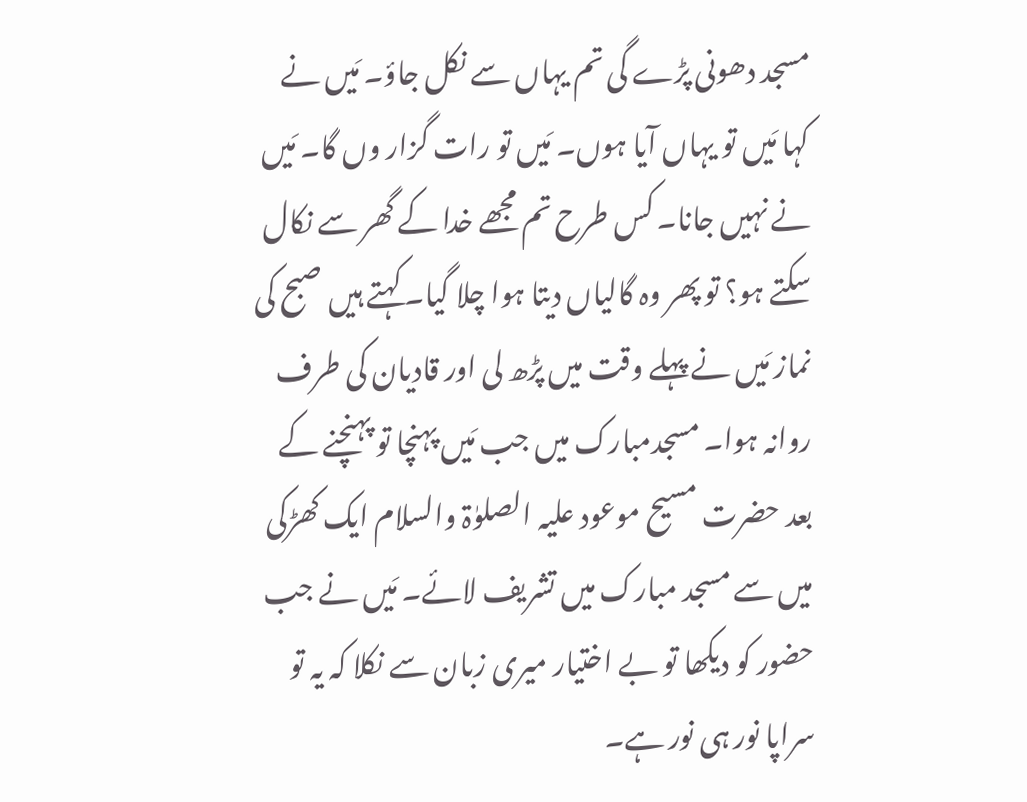مسجد دھونی پڑے گی تم یہاں سے نکل جاؤ۔ مَیں نے کہا مَیں تو یہاں آیا ہوں۔ مَیں تو رات گزار وں گا۔ مَیں نے نہیں جانا۔ کس طرح تم مجھے خدا کے گھر سے نکال سکتے ہو؟ تو پھر وہ گالیاں دیتا ہوا چلا گیا۔ کہتے ہیں صبح کی نماز مَیں نے پہلے وقت میں پڑھ لی اور قادیان کی طرف روانہ ہوا۔ مسجدمبارک میں جب مَیں پہنچا تو پہنچنے کے بعد حضرت مسیح موعود علیہ الصلوٰۃ والسلام ایک کھڑکی میں سے مسجد مبارک میں تشریف لائے۔ مَیں نے جب حضور کو دیکھا تو بے اختیار میری زبان سے نکلا کہ یہ تو سراپا نور ہی نور ہے۔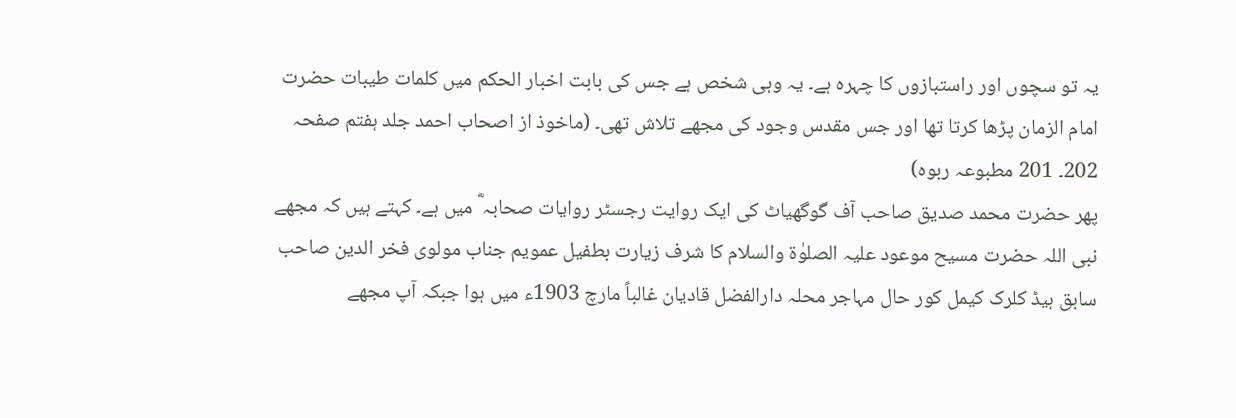یہ تو سچوں اور راستبازوں کا چہرہ ہے۔ یہ وہی شخص ہے جس کی بابت اخبار الحکم میں کلمات طیبات حضرت امام الزمان پڑھا کرتا تھا اور جس مقدس وجود کی مجھے تلاش تھی۔ (ماخوذ از اصحاب احمد جلد ہفتم صفحہ 202۔ 201 مطبوعہ ربوہ)
پھر حضرت محمد صدیق صاحب آف گوگھیاٹ کی ایک روایت رجسٹر روایات صحابہ ؓ میں ہے۔ کہتے ہیں کہ مجھے نبی اللہ حضرت مسیح موعود علیہ الصلوٰۃ والسلام کا شرف زیارت بطفیل عمویم جناب مولوی فخر الدین صاحب سابق ہیڈ کلرک کیمل کور حال مہاجر محلہ دارالفضل قادیان غالباً مارچ 1903ء میں ہوا جبکہ آپ مجھے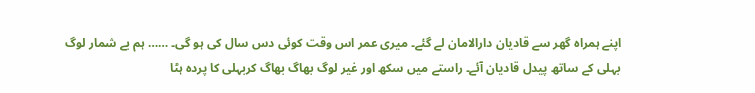اپنے ہمراہ گھر سے قادیان دارالامان لے گئے۔ میری عمر اس وقت کوئی دس سال کی ہو گی۔ …… ہم بے شمار لوگ بہلی کے ساتھ پیدل قادیان آئے۔ راستے میں سکھ اور غیر لوگ بھاگ بھاگ کربہلی کا پردہ ہٹا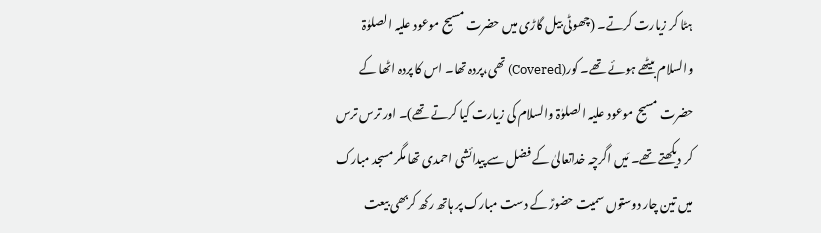ہٹا کر زیارت کرتے۔ (چھوٹی بیل گاڑی میں حضرت مسیح موعود علیہ الصلوٰۃ والسلام بیٹھے ہوئے تھے۔ کور(Covered) تھی،پردہ تھا۔ اس کا پردہ اٹھا کے حضرت مسیح موعود علیہ الصلوٰۃ والسلام کی زیارت کیا کرتے تھے)۔ اور ترس ترس کر دیکھتے تھے۔ مَیں اگرچہ خداتعالیٰ کے فضل سے پیدائشی احمدی تھا مگر مسجد مبارک میں تین چار دوستوں سمیت حضورؑ کے دست مبارک پر ہاتھ رکھ کربھی بیعت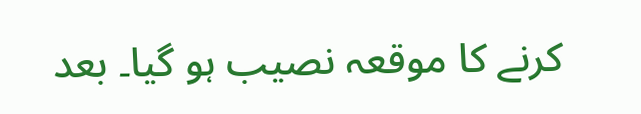کرنے کا موقعہ نصیب ہو گیا۔ بعد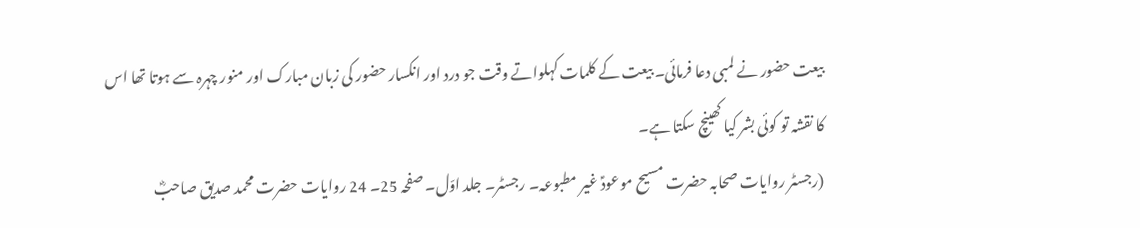بیعت حضور نے لمبی دعا فرمائی۔ بیعت کے کلمات کہلواتے وقت جو درد اور انکسار حضور کی زبان مبارک اور منور چہرہ سے ہوتا تھا اس کا نقشہ تو کوئی بشر کیا کھینچ سکتا ہے۔
(رجسٹر روایات صحابہ حضرت مسیح موعودؑ غیر مطبوعہ۔ رجسٹر۔ جلد اوّل۔ صفحہ 25۔ 24 روایات حضرت محمد صدیق صاحبؓ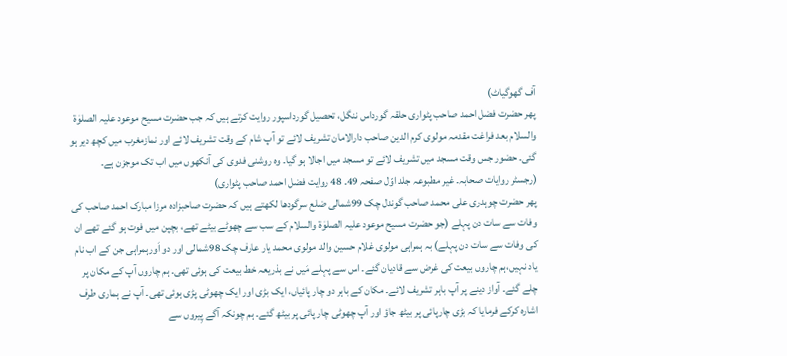آف گھوگیاٹ)
پھر حضرت فضل احمد صاحب پٹواری حلقہ گورداس ننگل، تحصیل گورداسپور روایت کرتے ہیں کہ جب حضرت مسیح موعود علیہ الصلوٰۃ والسلام بعد فراغت مقدمہ مولوی کرم الدین صاحب دارالامان تشریف لائے تو آپ شام کے وقت تشریف لائے اور نمازمغرب میں کچھ دیر ہو گئی۔ حضور جس وقت مسجد میں تشریف لائے تو مسجد میں اجالا ہو گیا۔ وہ روشنی فدوی کی آنکھوں میں اب تک موجزن ہے۔
(رجسٹر روایات صحابہ۔ غیر مطبوعہ جلد اوّل صفحہ 49۔ 48 روایت فضل احمد صاحب پٹواری)
پھر حضرت چوہدری علی محمد صاحب گوندل چک 99شمالی ضلع سرگودھا لکھتے ہیں کہ حضرت صاحبزادہ مرزا مبارک احمد صاحب کی وفات سے سات دن پہلے (جو حضرت مسیح موعود علیہ الصلوٰۃ والسلام کے سب سے چھوٹے بیٹے تھے، بچپن میں فوت ہو گئے تھے ان کی وفات سے سات دن پہلے) بہ ہمراہی مولوی غلام حسین والد مولوی محمد یار عارف چک 98شمالی اور دو اَورہمراہی جن کے اب نام یاد نہیں،ہم چاروں بیعت کی غرض سے قادیان گئے۔ اس سے پہلے مَیں نے بذریعہ خط بیعت کی ہوئی تھی۔ ہم چاروں آپ کے مکان پر چلے گئے۔ آواز دینے پر آپ باہر تشریف لائے۔ مکان کے باہر دو چار پائیاں، ایک بڑی اور ایک چھوٹی پڑی ہوئی تھی۔ آپ نے ہماری طرف اشارہ کرکے فرمایا کہ بڑی چارپائی پر بیٹھ جاؤ اور آپ چھوٹی چار پائی پر بیٹھ گئے۔ ہم چونکہ آگے پِیروں سے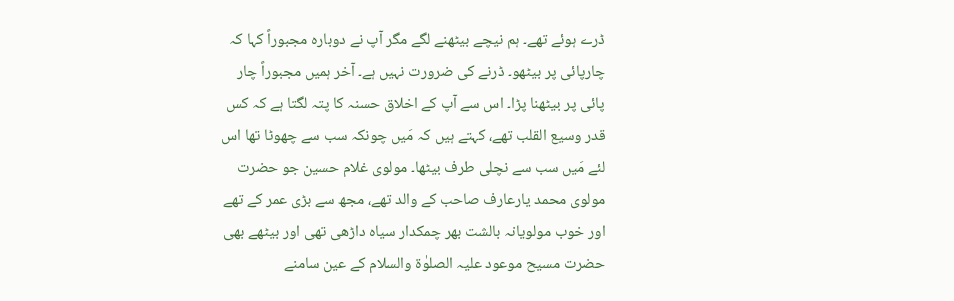ڈرے ہوئے تھے۔ ہم نیچے بیٹھنے لگے مگر آپ نے دوبارہ مجبوراً کہا کہ چارپائی پر بیٹھو۔ ڈرنے کی ضرورت نہیں ہے۔ آخر ہمیں مجبوراً چار پائی پر بیٹھنا پڑا۔ اس سے آپ کے اخلاق حسنہ کا پتہ لگتا ہے کہ کس قدر وسیع القلب تھے، کہتے ہیں کہ مَیں چونکہ سب سے چھوٹا تھا اس لئے مَیں سب سے نچلی طرف بیٹھا۔ مولوی غلام حسین جو حضرت مولوی محمد یارعارف صاحب کے والد تھے، مجھ سے بڑی عمر کے تھے اور خوب مولویانہ بالشت بھر چمکدار سیاہ داڑھی تھی اور بیٹھے بھی حضرت مسیح موعود علیہ الصلوٰۃ والسلام کے عین سامنے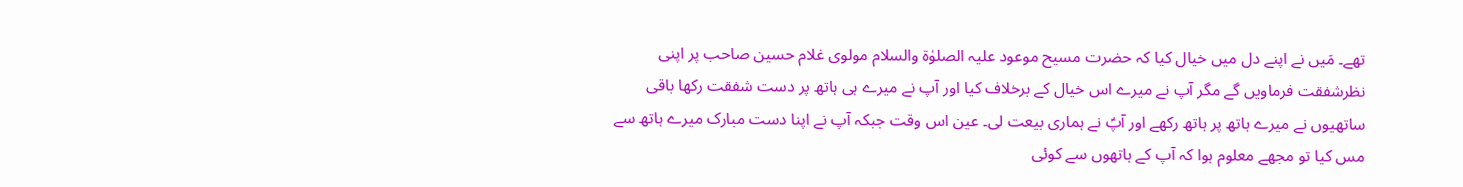تھے۔ مَیں نے اپنے دل میں خیال کیا کہ حضرت مسیح موعود علیہ الصلوٰۃ والسلام مولوی غلام حسین صاحب پر اپنی نظرشفقت فرماویں گے مگر آپ نے میرے اس خیال کے برخلاف کیا اور آپ نے میرے ہی ہاتھ پر دست شفقت رکھا باقی ساتھیوں نے میرے ہاتھ پر ہاتھ رکھے اور آپؑ نے ہماری بیعت لی۔ عین اس وقت جبکہ آپ نے اپنا دست مبارک میرے ہاتھ سے مس کیا تو مجھے معلوم ہوا کہ آپ کے ہاتھوں سے کوئی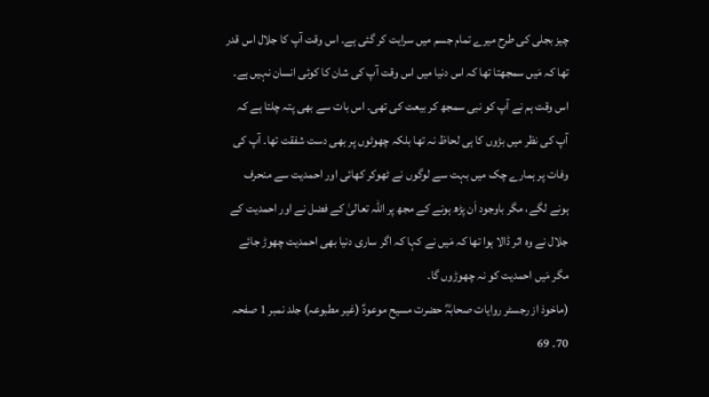چیز بجلی کی طرح میرے تمام جسم میں سرایت کر گئی ہے۔ اس وقت آپ کا جلال اس قدر تھا کہ مَیں سمجھتا تھا کہ اس دنیا میں اس وقت آپ کی شان کا کوئی انسان نہیں ہے۔ اس وقت ہم نے آپ کو نبی سمجھ کر بیعت کی تھی۔ اس بات سے بھی پتہ چلتا ہے کہ آپ کی نظر میں بڑوں کا ہی لحاظ نہ تھا بلکہ چھوٹوں پر بھی دست شفقت تھا۔ آپ کی وفات پر ہمارے چک میں بہت سے لوگوں نے ٹھوکر کھائی اور احمدیت سے منحرف ہونے لگے، مگر باوجود اَن پڑھ ہونے کے مجھ پر اللہ تعالیٰ کے فضل نے اور احمدیت کے جلال نے وہ اثر ڈالا ہوا تھا کہ مَیں نے کہا کہ اگر ساری دنیا بھی احمدیت چھوڑ جائے مگر مَیں احمدیت کو نہ چھوڑوں گا۔
(ماخوذ از رجسٹر روایات صحابہؓ حضرت مسیح موعودؑ (غیر مطبوعہ) جلد نمبر 1 صفحہ 70۔ 69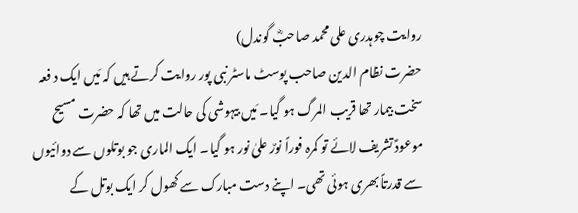روایت چوہدری علی محمد صاحبؓ گوندل)
حضرت نظام الدین صاحب پوسٹ ماسٹر نبی پور روایت کرتے ہیں کہ مَیں ایک د فعہ سخت بیمار تھا قریب المرگ ہو گیا۔ مَیں بیہوشی کی حالت میں تھا کہ حضرت مسیح موعودؑ تشریف لائے تو کمرہ فوراً نورٌ علیٰ نور ہو گیا۔ ایک الماری جو بوتلوں سے دوائیوں سے قدرتاً بھری ہوئی تھی۔ اپنے دست مبارک سے کھول کر ایک بوتل کے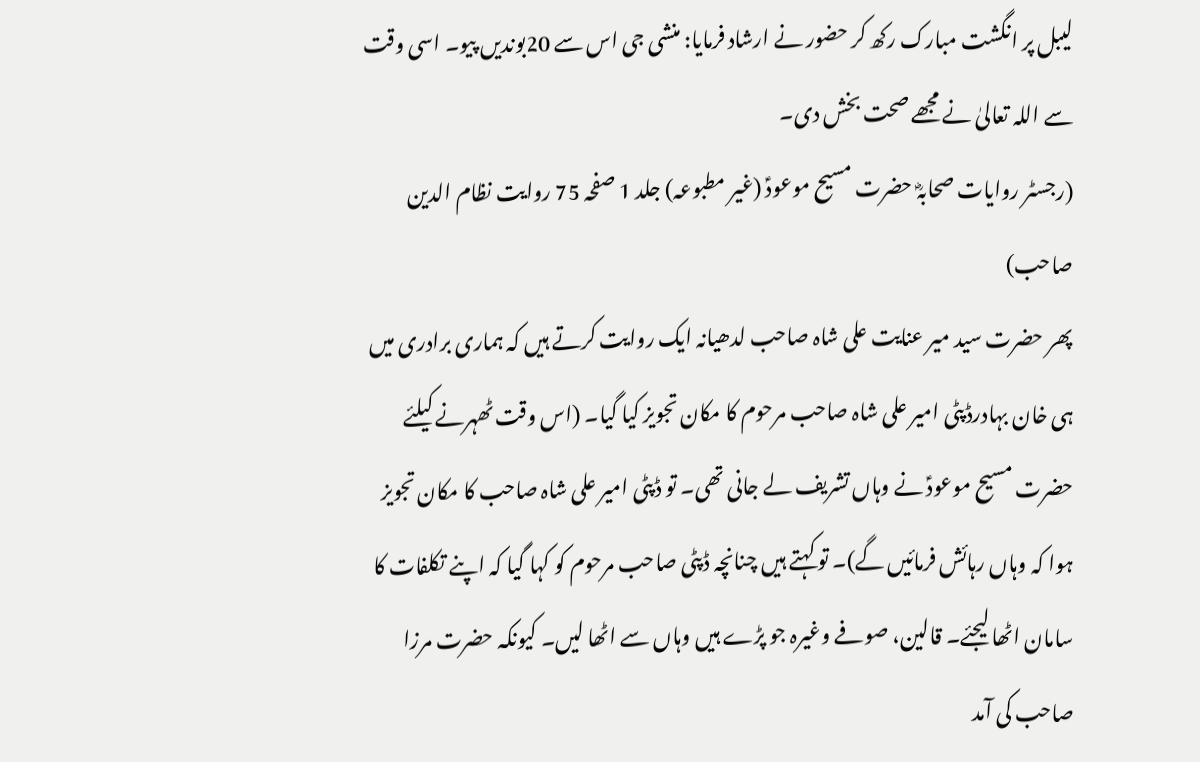لیبل پر انگشت مبارک رکھ کر حضور نے ارشاد فرمایا: منشی جی اس سے 20بوندیں پیو۔ اسی وقت سے اللہ تعالیٰ نے مجھے صحت بخش دی۔
(رجسٹر روایات صحابہؓ حضرت مسیح موعودؑ (غیر مطبوعہ) جلد 1 صفحہ 75 روایت نظام الدین صاحب)
پھر حضرت سید میر عنایت علی شاہ صاحب لدھیانہ ایک روایت کرتے ہیں کہ ہماری برادری میں ہی خان بہادرڈپٹی امیر علی شاہ صاحب مرحوم کا مکان تجویز کیا گیا۔ (اس وقت ٹھہرنے کیلئے حضرت مسیح موعودؑ نے وہاں تشریف لے جانی تھی۔ تو ڈپٹی امیر علی شاہ صاحب کا مکان تجویز ہوا کہ وہاں رہائش فرمائیں گے)۔ تو کہتے ہیں چنانچہ ڈپٹی صاحب مرحوم کو کہا گیا کہ اپنے تکلفات کا سامان اٹھا لیجئے۔ قالین، صوفے وغیرہ جو پڑے ہیں وہاں سے اٹھا لیں۔ کیونکہ حضرت مرزا صاحب کی آمد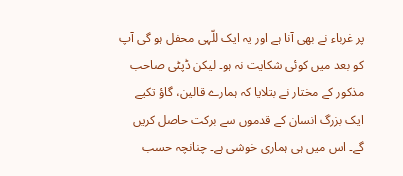پر غرباء نے بھی آنا ہے اور یہ ایک للّہی محفل ہو گی آپ کو بعد میں کوئی شکایت نہ ہو۔ لیکن ڈپٹی صاحب مذکور کے مختار نے بتلایا کہ ہمارے قالین، گاؤ تکیے ایک بزرگ انسان کے قدموں سے برکت حاصل کریں گے۔ اس میں ہی ہماری خوشی ہے۔ چنانچہ حسب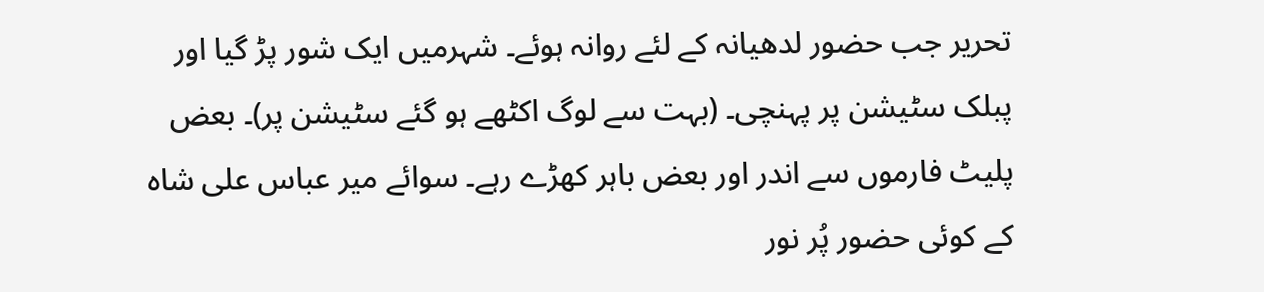تحریر جب حضور لدھیانہ کے لئے روانہ ہوئے۔ شہرمیں ایک شور پڑ گیا اور پبلک سٹیشن پر پہنچی۔ (بہت سے لوگ اکٹھے ہو گئے سٹیشن پر)۔ بعض پلیٹ فارموں سے اندر اور بعض باہر کھڑے رہے۔ سوائے میر عباس علی شاہ کے کوئی حضور پُر نور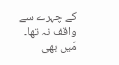کے چہرے سے واقف نہ تھا۔ مَیں بھی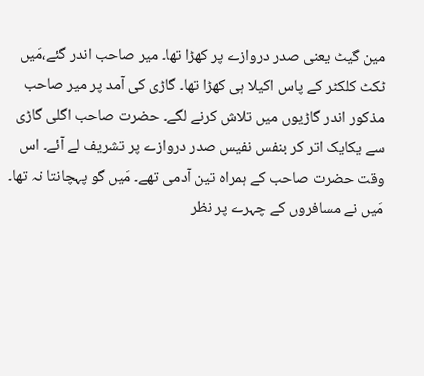مین گیٹ یعنی صدر دروازے پر کھڑا تھا۔ میر صاحب اندر گئے،مَیں ٹکٹ کلکٹر کے پاس اکیلا ہی کھڑا تھا۔ گاڑی کی آمد پر میر صاحب مذکور اندر گاڑیوں میں تلاش کرنے لگے۔ حضرت صاحب اگلی گاڑی سے یکایک اتر کر بنفس نفیس صدر دروازے پر تشریف لے آئے۔ اس وقت حضرت صاحب کے ہمراہ تین آدمی تھے۔ مَیں گو پہچانتا نہ تھا۔ مَیں نے مسافروں کے چہرے پر نظر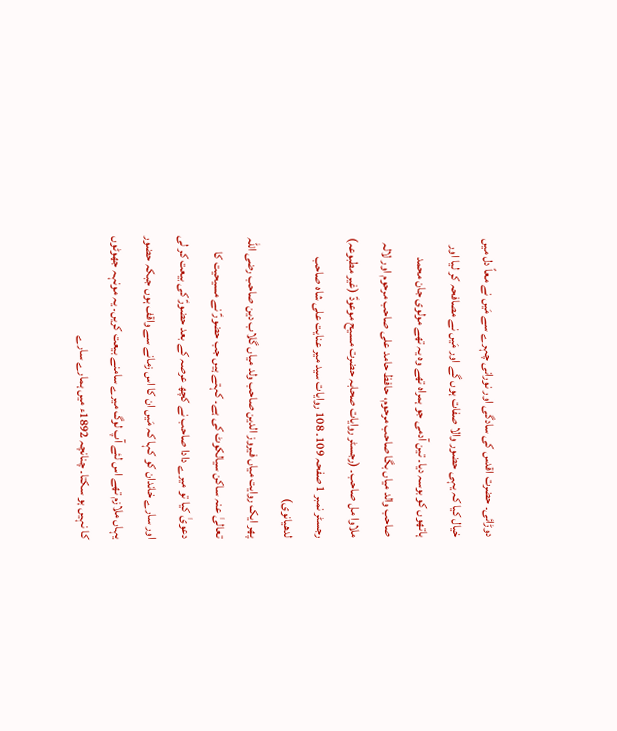دوڑائی۔ حضرت اقدس کی سادگی اور نورانی چہرے سے مَیں نے معاً دل میں خیال کیا کہ یہی حضور والا صفات ہوں گے اور مَیں نے مصافحہ کر لیا اور ہاتھوں کو بوسہ دیا۔ تین آدمی جو ہمراہ تھے وہ یہ تھے مولوی جان محمد صاحب والد میاں بگا صاحب مرحوم، حافظ حامد علی صاحب مرحوم اور لالہ ملاوا مل صاحب۔ (رجسٹر روایات صحابہ حضرت مسیح موعودؑ (غیر مطبوعہ) رجسٹر نمبر 1 صفحہ 109۔ 108 روایات سید میر عنایت علی شاہ صاحب لدھیانوی)
پھر ایک روایت میاں فیروز الدین صاحب ولد میاں گلاب دین صاحب رضی اللہ تعالیٰ عنہ ساکن سیالکوٹ کی ہے۔ کہتے ہیں جب حضورؑ نے مسیحیت کا دعویٰ کیا تو میرے دادا صاحب نے کچھ عرصہ کے بعد حضورؑ کی بیعت کر لی اور سارے خاندان کو کہا کہ مَیں ان کا اس زمانے سے واقف ہوں جبکہ حضور یہاں ملازم تھے اس لئے آپ لوگ میرے سامنے بیعت کریں۔ یہ مونہہ جھوٹوں کا نہیں ہو سکتا۔ چنانچہ 1892ء میں ہمارے سارے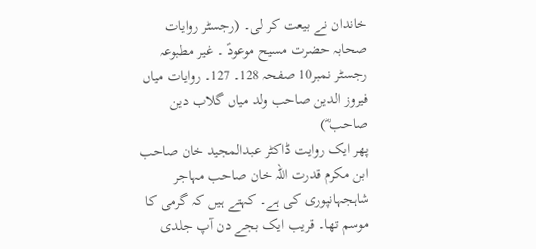خاندان نے بیعت کر لی۔ (رجسٹر روایات صحابہ حضرت مسیح موعودؑ ۔ غیر مطبوعہ رجسٹر نمبر10 صفحہ 128۔ 127۔ روایات میاں فیروز الدین صاحب ولد میاں گلاب دین صاحب ؓ)
پھر ایک روایت ڈاکٹر عبدالمجید خان صاحب ابن مکرم قدرت اللہ خان صاحب مہاجر شاہجہانپوری کی ہے۔ کہتے ہیں کہ گرمی کا موسم تھا۔ قریب ایک بجے دن آپ جلدی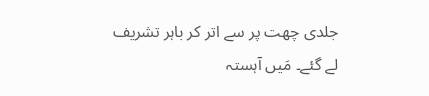جلدی چھت پر سے اتر کر باہر تشریف لے گئے۔ مَیں آہستہ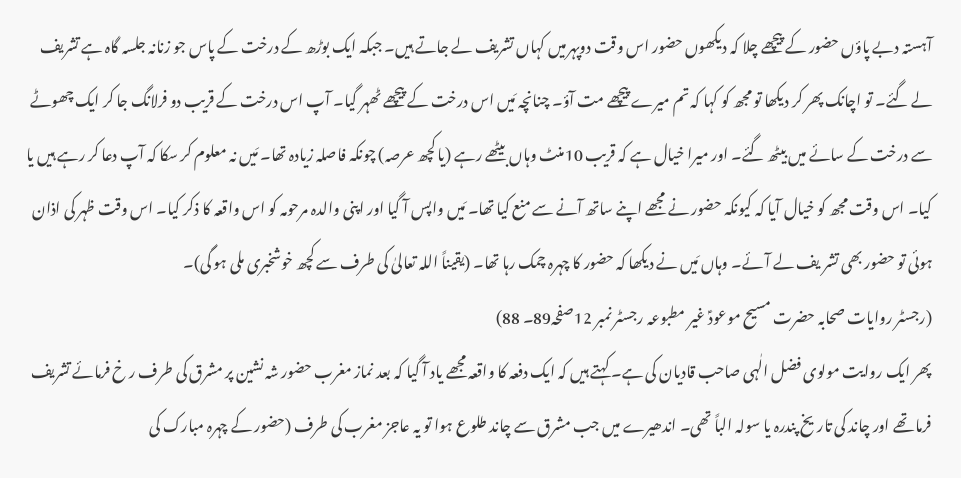آہستہ دبے پاؤں حضور کے پیچھے چلا کہ دیکھوں حضور اس وقت دوپہرمیں کہاں تشریف لے جاتے ہیں۔ جبکہ ایک بوڑھ کے درخت کے پاس جو زنانہ جلسہ گاہ ہے تشریف لے گئے۔ تو اچانک پھر کر دیکھا تو مجھ کو کہا کہ تم میرے پیچھے مت آؤ۔ چنانچہ مَیں اس درخت کے پیچھے ٹھہر گیا۔ آپ اس درخت کے قریب دو فرلانگ جا کر ایک چھوٹے سے درخت کے سائے میں بیٹھ گئے۔ اور میرا خیال ہے کہ قریب 10منٹ وہاں بیٹھے رہے (یا کچھ عرصہ) چونکہ فاصلہ زیادہ تھا۔ مَیں نہ معلوم کر سکا کہ آپ دعا کر رہے ہیں یا کیا۔ اس وقت مجھ کو خیال آیا کہ کیونکہ حضور نے مجھے اپنے ساتھ آنے سے منع کیا تھا۔ مَیں واپس آ گیا اور اپنی والدہ مرحومہ کو اس واقعہ کا ذکر کیا۔ اس وقت ظہر کی اذان ہوئی تو حضور بھی تشر یف لے آئے۔ وہاں مَیں نے دیکھا کہ حضور کا چہرہ چمک رہا تھا۔ (یقیناً اللہ تعالیٰ کی طرف سے کچھ خوشخبری ملی ہو گی)۔
(رجسٹر روایات صحابہ حضرت مسیح موعودؑ غیر مطبوعہ رجسٹر نمبر 12صفحہ89۔ 88)
پھر ایک روایت مولوی فضل الٰہی صاحب قادیان کی ہے۔ کہتے ہیں کہ ایک دفعہ کا واقعہ مجھے یاد آ گیا کہ بعد نماز مغرب حضور شہ نشین پر مشرق کی طرف ر خ فرمائے تشریف فرما تھے اور چاند کی تاریخ پندرہ یا سولہ الباً تھی۔ اندھیرے میں جب مشرق سے چاند طلوع ہوا تو یہ عاجز مغرب کی طرف (حضور کے چہرہ مبارک کی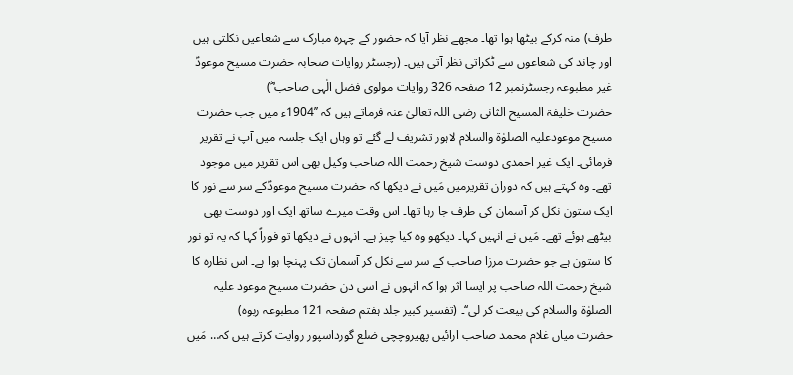طرف) منہ کرکے بیٹھا ہوا تھا۔ مجھے نظر آیا کہ حضور کے چہرہ مبارک سے شعاعیں نکلتی ہیں اور چاند کی شعاعوں سے ٹکراتی نظر آتی ہیں۔ (رجسٹر روایات صحابہ حضرت مسیح موعودؑ غیر مطبوعہ رجسٹرنمبر 12 صفحہ 326 روایات مولوی فضل الٰہی صاحب ؓ)
حضرت خلیفۃ المسیح الثانی رضی اللہ تعالیٰ عنہ فرماتے ہیں کہ ’’1904ء میں جب حضرت مسیح موعودعلیہ الصلوٰۃ والسلام لاہور تشریف لے گئے تو وہاں ایک جلسہ میں آپ نے تقریر فرمائی۔ ایک غیر احمدی دوست شیخ رحمت اللہ صاحب وکیل بھی اس تقریر میں موجود تھے۔ وہ کہتے ہیں کہ دوران تقریرمیں مَیں نے دیکھا کہ حضرت مسیح موعودؑکے سر سے نور کا ایک ستون نکل کر آسمان کی طرف جا رہا تھا۔ اس وقت میرے ساتھ ایک اور دوست بھی بیٹھے ہوئے تھے۔ مَیں نے انہیں کہا۔ دیکھو وہ کیا چیز ہے۔ انہوں نے دیکھا تو فوراً کہا کہ یہ تو نور کا ستون ہے جو حضرت مرزا صاحب کے سر سے نکل کر آسمان تک پہنچا ہوا ہے۔ اس نظارہ کا شیخ رحمت اللہ صاحب پر ایسا اثر ہوا کہ انہوں نے اسی دن حضرت مسیح موعود علیہ الصلوٰۃ والسلام کی بیعت کر لی‘‘۔ (تفسیر کبیر جلد ہفتم صفحہ 121 مطبوعہ ربوہ)
حضرت میاں غلام محمد صاحب ارائیں پھیروچچی ضلع گورداسپور روایت کرتے ہیں کہ… مَیں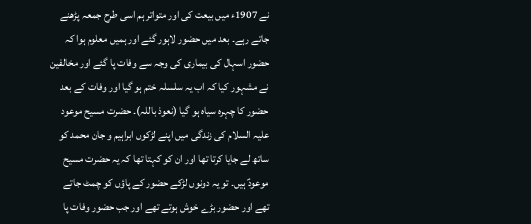نے 1907ء میں بیعت کی اور متواتر ہم اسی طرح جمعہ پڑھنے جاتے رہے۔ بعد میں حضور لاہور گئے اور ہمیں معلوم ہوا کہ حضور اسہال کی بیماری کی وجہ سے وفات پا گئے اور مخالفین نے مشہور کیا کہ اب یہ سلسلہ ختم ہو گیا اور وفات کے بعد حضور کا چہرہ سیاہ ہو گیا (نعوذ باللہ)۔ حضرت مسیح موعود علیہ السلام کی زندگی میں اپنے لڑکوں ابراہیم و جان محمد کو ساتھ لے جایا کرتا تھا اور ان کو کہتا تھا کہ یہ حضرت مسیح موعودؑ ہیں۔ تو یہ دونوں لڑکے حضور کے پاؤں کو چمٹ جاتے تھے اور حضور بڑے خوش ہوتے تھے اور جب حضور وفات پا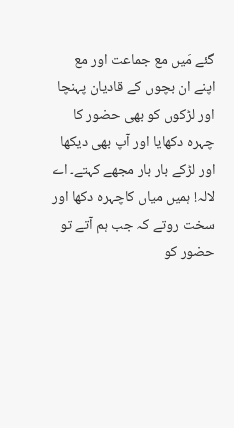گئے مَیں مع جماعت اور مع اپنے ان بچوں کے قادیان پہنچا اور لڑکوں کو بھی حضور کا چہرہ دکھایا اور آپ بھی دیکھا اور لڑکے بار بار مجھے کہتے۔ اے لالہ! ہمیں میاں کاچہرہ دکھا اور سخت روتے کہ جب ہم آتے تو حضور کو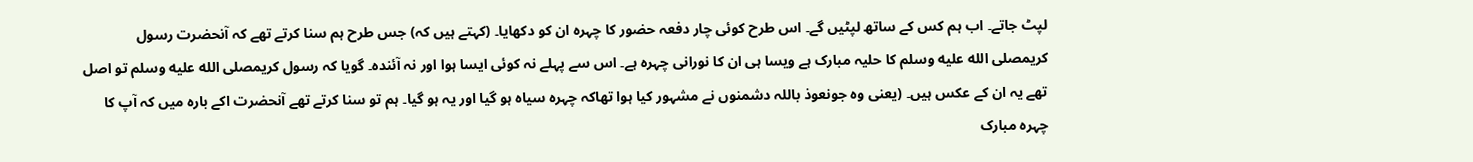لپٹ جاتے۔ اب ہم کس کے ساتھ لپٹیں گے۔ اس طرح کوئی چار دفعہ حضور کا چہرہ ان کو دکھایا۔ (کہتے ہیں کہ) جس طرح ہم سنا کرتے تھے کہ آنحضرت رسول کریمصلى الله عليه وسلم کا حلیہ مبارک ہے ویسا ہی ان کا نورانی چہرہ ہے۔ اس سے پہلے نہ کوئی ایسا ہوا اور نہ آئندہ۔ گویا کہ رسول کریمصلى الله عليه وسلم تو اصل تھے یہ ان کے عکس ہیں۔ (یعنی وہ جونعوذ باللہ دشمنوں نے مشہور کیا ہوا تھاکہ چہرہ سیاہ ہو گیا اور یہ ہو گیا۔ ہم تو سنا کرتے تھے آنحضرت اکے بارہ میں کہ آپ کا چہرہ مبارک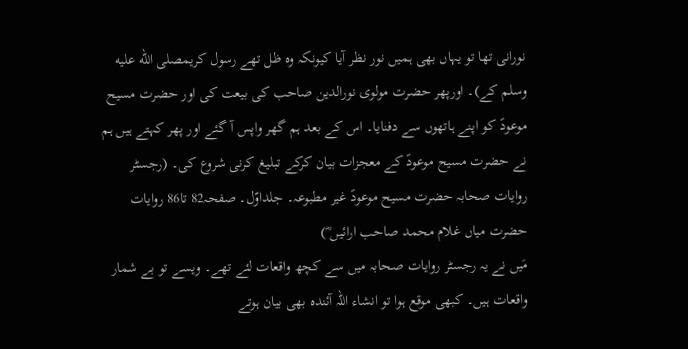نورانی تھا تو یہاں بھی ہمیں نور نظر آیا کیونکہ وہ ظل تھے رسول کریمصلى الله عليه وسلم کے)۔ اورپھر حضرت مولوی نورالدین صاحب کی بیعت کی اور حضرت مسیح موعودؑ کو اپنے ہاتھوں سے دفنایا۔ اس کے بعد ہم گھر واپس آ گئے اور پھر کہتے ہیں ہم نے حضرت مسیح موعودؑ کے معجزات بیان کرکے تبلیغ کرنی شروع کی۔ (رجسٹر روایات صحابہ حضرت مسیح موعودؑ غیر مطبوعہ۔ جلداوّل۔ صفحہ82 تا86 روایات حضرت میاں غلام محمد صاحب ارائیں ؓ)
مَیں نے یہ رجسٹر روایات صحابہ میں سے کچھ واقعات لئے تھے۔ ویسے تو بے شمار واقعات ہیں۔ کبھی موقع ہوا تو انشاء اللہ آئندہ بھی بیان ہوتے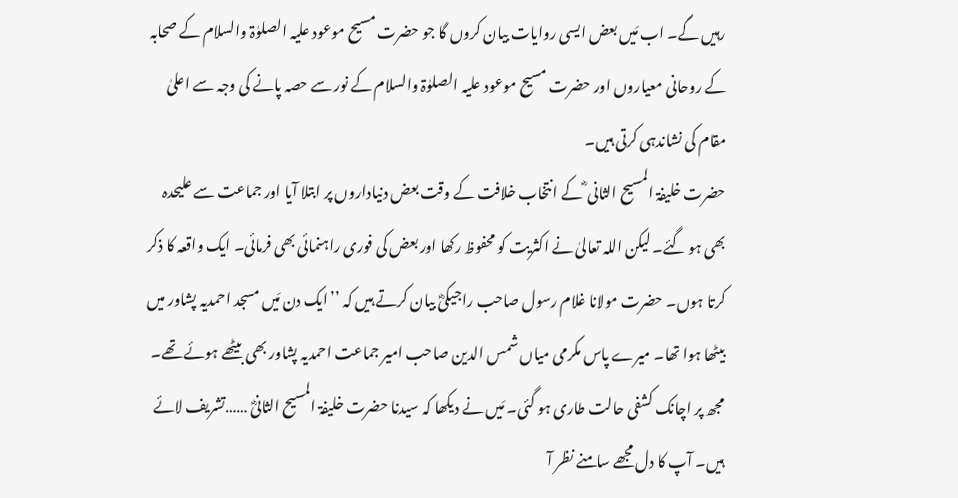رہیں گے۔ اب مَیں بعض ایسی روایات بیان کروں گا جو حضرت مسیح موعود علیہ الصلوٰۃ والسلام کے صحابہ کے روحانی معیاروں اور حضرت مسیح موعود علیہ الصلوٰۃ والسلام کے نور سے حصہ پانے کی وجہ سے اعلیٰ مقام کی نشاندہی کرتی ہیں۔
حضرت خلیفۃ المسیح الثانی ؓ کے انتخاب خلافت کے وقت بعض دنیاداروں پر ابتلا آیا اور جماعت سے علیحدہ بھی ہو گئے۔ لیکن اللہ تعالیٰ نے اکثریت کو محفوظ رکھا اور بعض کی فوری راہنمائی بھی فرمائی۔ ایک واقعہ کا ذکر کرتا ہوں۔ حضرت مولانا غلام رسول صاحب راجیکیؓ بیان کرتے ہیں کہ ’’ایک دن مَیں مسجد احمدیہ پشاور میں بیٹھا ہوا تھا۔ میرے پاس مکرمی میاں شمس الدین صاحب امیر جماعت احمدیہ پشاور بھی بیٹھے ہوئے تھے۔ مجھ پر اچانک کشفی حالت طاری ہو گئی۔ مَیں نے دیکھا کہ سیدنا حضرت خلیفۃ المسیح الثانیؓ ……تشریف لائے ہیں۔ آپ کا دل مجھے سامنے نظر آ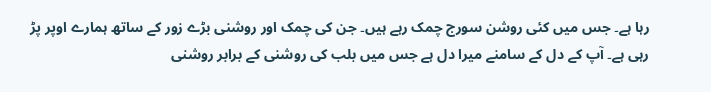رہا ہے۔ جس میں کئی روشن سورج چمک رہے ہیں۔ جن کی چمک اور روشنی بڑے زور کے ساتھ ہمارے اوپر پڑ رہی ہے۔ آپ کے دل کے سامنے میرا دل ہے جس میں بلب کی روشنی کے برابر روشنی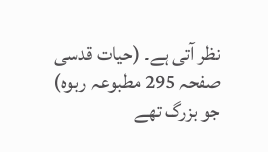نظر آتی ہے۔ (حیات قدسی صفحہ 295 مطبوعہ ربوہ)
جو بزرگ تھے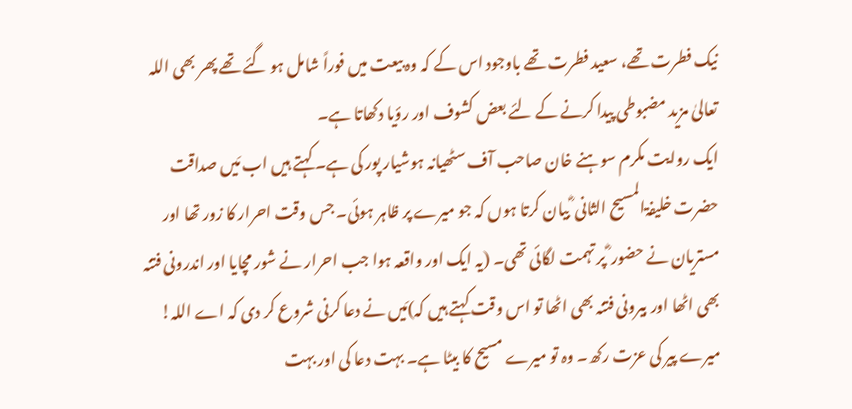نیک فطرت تھے، سعید فطرت تھے باوجود اس کے کہ وہ بیعت میں فوراً شامل ہو گئے تھے پھر بھی اللہ تعالیٰ مزید مضبوطی پیدا کرنے کے لئے بعض کشوف اور رؤیا دکھاتا ہے۔
ایک روایت مکرم سوہنے خان صاحب آف سٹھیانہ ہوشیار پور کی ہے۔ کہتے ہیں اب مَیں صداقت حضرت خلیفۃالمسیح الثانی ؓ بیان کرتا ہوں کہ جو میرے پر ظاہر ہوئی۔ جس وقت احرار کا زور تھا اور مستریان نے حضور ؓ پر تہمت لگائی تھی۔ (یہ ایک اور واقعہ ہوا جب احرار نے شور مچایا اور اندرونی فتنہ بھی اٹھا اور بیرونی فتنہ بھی اٹھا تو اس وقت کہتے ہیں کہ)مَیں نے دعا کرنی شروع کر دی کہ اے اللہ! میرے پیر کی عزت رکھ۔ وہ تو میرے مسیح کا بیٹا ہے۔ بہت دعا کی اور بہت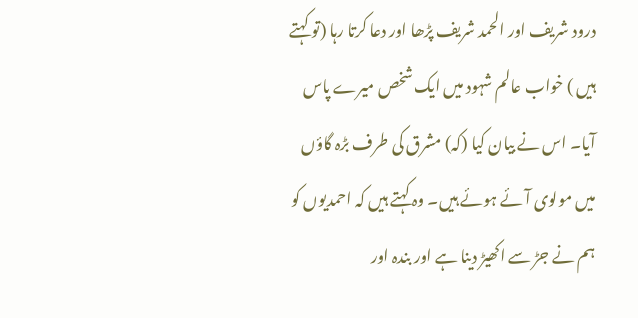درود شریف اور الحمد شریف پڑھا اور دعا کرتا رہا (تو کہتے ہیں ) خواب عالم شہود میں ایک شخص میرے پاس آیا۔ اس نے بیان کیا (کہ) مشرق کی طرف بڑہ گاؤں میں مولوی آئے ہوئے ہیں۔ وہ کہتے ہیں کہ احمدیوں کو ہم نے جڑ سے اکھیڑ دینا ہے اور بندہ اور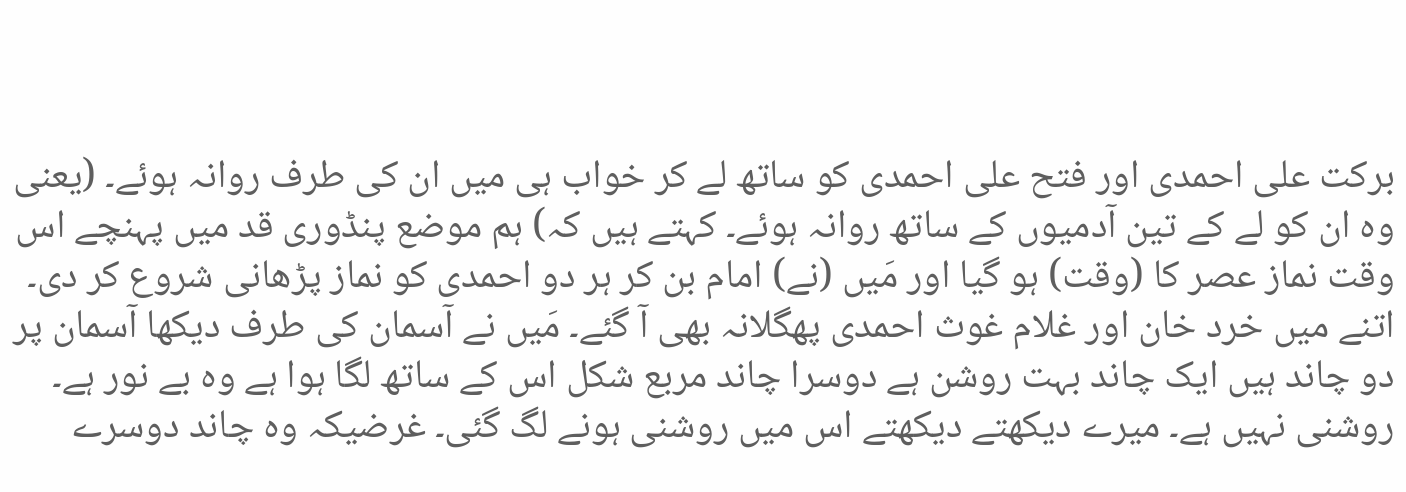برکت علی احمدی اور فتح علی احمدی کو ساتھ لے کر خواب ہی میں ان کی طرف روانہ ہوئے۔ (یعنی وہ ان کو لے کے تین آدمیوں کے ساتھ روانہ ہوئے۔ کہتے ہیں کہ) ہم موضع پنڈوری قد میں پہنچے اس وقت نماز عصر کا (وقت) ہو گیا اور مَیں (نے) امام بن کر ہر دو احمدی کو نماز پڑھانی شروع کر دی۔ اتنے میں خرد خان اور غلام غوث احمدی پھگلانہ بھی آ گئے۔ مَیں نے آسمان کی طرف دیکھا آسمان پر دو چاند ہیں ایک چاند بہت روشن ہے دوسرا چاند مربع شکل اس کے ساتھ لگا ہوا ہے وہ بے نور ہے۔ روشنی نہیں ہے۔ میرے دیکھتے دیکھتے اس میں روشنی ہونے لگ گئی۔ غرضیکہ وہ چاند دوسرے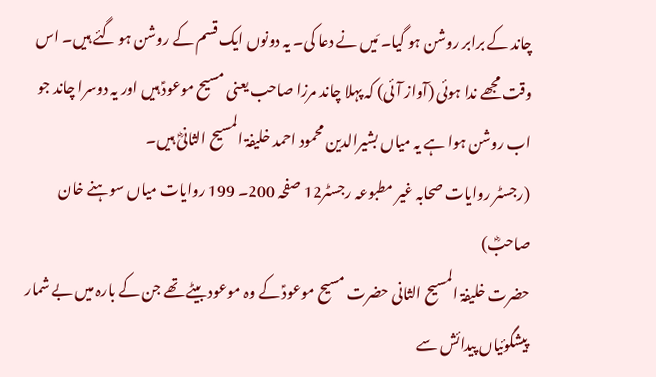چاند کے برابر روشن ہو گیا۔ مَیں نے دعا کی۔ یہ دونوں ایک قسم کے روشن ہو گئے ہیں۔ اس وقت مجھے ندا ہوئی (آواز آئی) کہ پہلا چاند مرزا صاحب یعنی مسیح موعودؑ ہیں اور یہ دوسرا چاند جو اب روشن ہوا ہے یہ میاں بشیرالدین محمود احمد خلیفۃ المسیح الثانیؓ ہیں۔
(رجسٹر روایات صحابہ غیر مطبوعہ رجسٹر12 صفحہ 200۔ 199 روایات میاں سوہنے خان صاحبؓ)
حضرت خلیفۃ المسیح الثانی حضرت مسیح موعودؑ کے وہ موعود بیٹے تھے جن کے بارہ میں بے شمار پیشگوئیاں پیدائش سے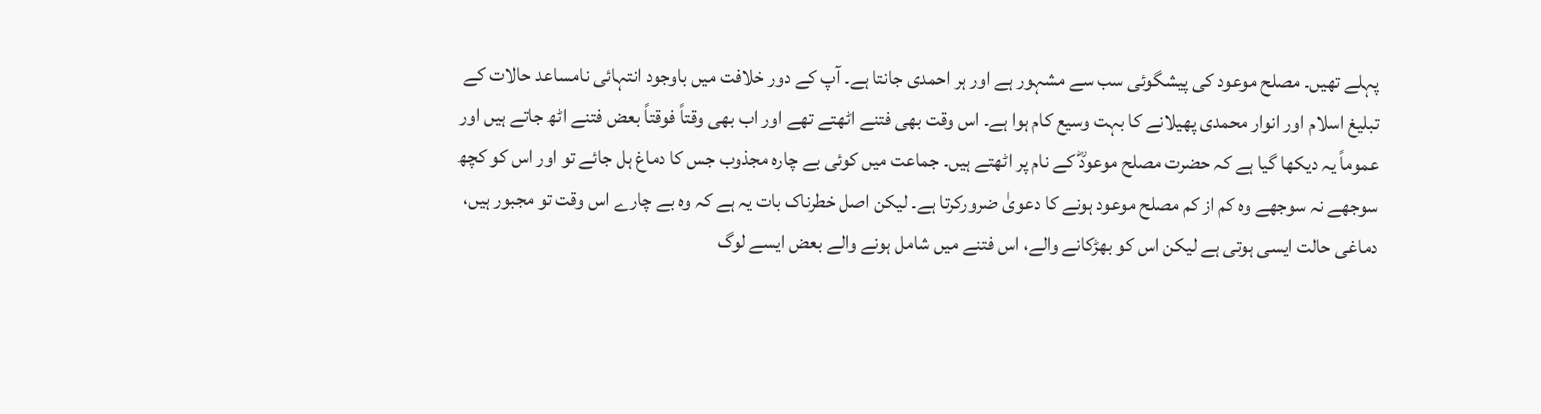پہلے تھیں۔ مصلح موعود کی پیشگوئی سب سے مشہور ہے اور ہر احمدی جانتا ہے۔ آپ کے دور خلافت میں باوجود انتہائی نامساعد حالات کے تبلیغ اسلام اور انوار محمدی پھیلانے کا بہت وسیع کام ہوا ہے۔ اس وقت بھی فتنے اٹھتے تھے اور اب بھی وقتاً فوقتاً بعض فتنے اٹھ جاتے ہیں اور عموماً یہ دیکھا گیا ہے کہ حضرت مصلح موعودؓ کے نام پر اٹھتے ہیں۔ جماعت میں کوئی بے چارہ مجذوب جس کا دماغ ہل جائے تو اور اس کو کچھ سوجھے نہ سوجھے وہ کم از کم مصلح موعود ہونے کا دعویٰ ضرورکرتا ہے۔ لیکن اصل خطرناک بات یہ ہے کہ وہ بے چارے اس وقت تو مجبور ہیں، دماغی حالت ایسی ہوتی ہے لیکن اس کو بھڑکانے والے، اس فتنے میں شامل ہونے والے بعض ایسے لوگ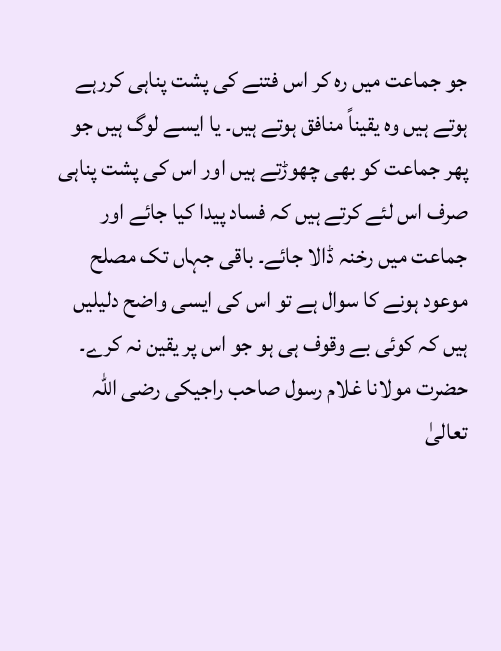جو جماعت میں رہ کر اس فتنے کی پشت پناہی کررہے ہوتے ہیں وہ یقیناً منافق ہوتے ہیں۔ یا ایسے لوگ ہیں جو پھر جماعت کو بھی چھوڑتے ہیں اور اس کی پشت پناہی صرف اس لئے کرتے ہیں کہ فساد پیدا کیا جائے اور جماعت میں رخنہ ڈالا جائے۔ باقی جہاں تک مصلح موعود ہونے کا سوال ہے تو اس کی ایسی واضح دلیلیں ہیں کہ کوئی بے وقوف ہی ہو جو اس پر یقین نہ کرے۔
حضرت مولانا غلام رسول صاحب راجیکی رضی اللہ تعالیٰ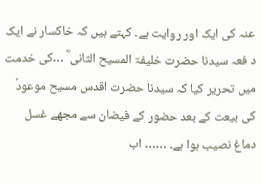عنہ کی ایک اور روایت ہے۔ کہتے ہیں کہ خاکسار نے ایک د فعہ سیدنا حضرت خلیفۃ المسیح الثانی ؓ …کی خدمت میں تحریر کیا کہ سیدنا حضرت اقدس مسیح موعودؑ کی بیعت کے بعد حضور کے فیضان سے مجھے غسل دماغ نصیب ہوا ہے۔ …… اب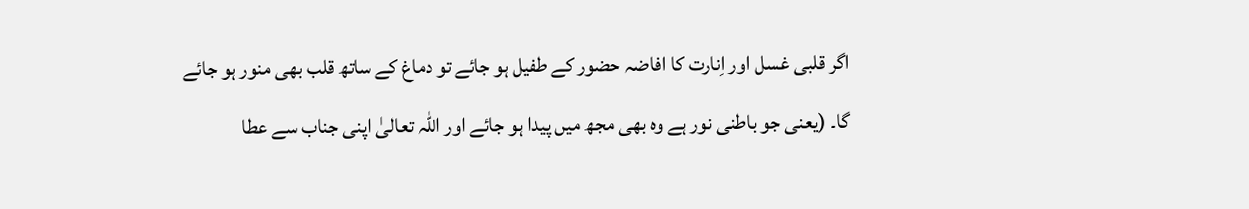اگر قلبی غسل اور اِنارت کا افاضہ حضور کے طفیل ہو جائے تو دماغ کے ساتھ قلب بھی منور ہو جائے گا۔ (یعنی جو باطنی نور ہے وہ بھی مجھ میں پیدا ہو جائے اور اللہ تعالیٰ اپنی جناب سے عطا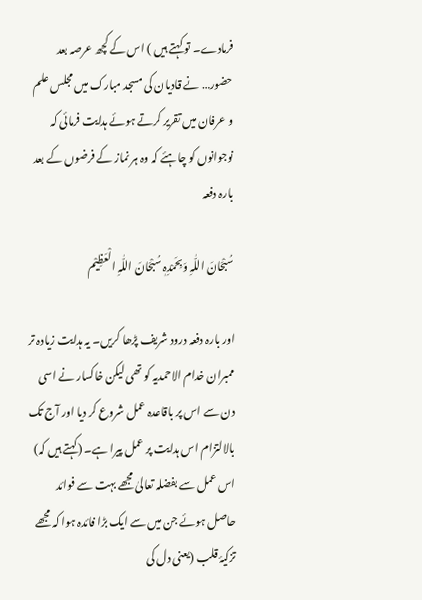فرمادے۔ تو کہتے ہیں ) اس کے کچھ عرصہ بعد حضور… نے قادیان کی مسجد مبارک میں مجلس علم و عرفان میں تقریر کرتے ہوئے ہدایت فرمائی کہ نوجوانوں کو چاہئے کہ وہ ہر نماز کے فرضوں کے بعد بارہ دفعہ

سُبْحَانَ اللّٰہِ وَبِحَمْدِہٖ سُبْحَانَ اللّٰہِ الْعَظِیْم

اور بارہ دفعہ درود شریف پڑھا کریں۔ یہ ہدایت زیادہ تر ممبران خدام الاحمدیہ کو تھی لیکن خاکسار نے اسی دن سے اس پر باقاعدہ عمل شروع کر دیا اور آج تک بالالتزام اس ہدایت پر عمل پیرا ہے۔ (کہتے ہیں کہ) اس عمل سے بفضلہ تعالیٰ مجھے بہت سے فوائد حاصل ہوئے جن میں سے ایک بڑا فائدہ ہوا کہ مجھے تزکیۂ قلب (یعنی دل کی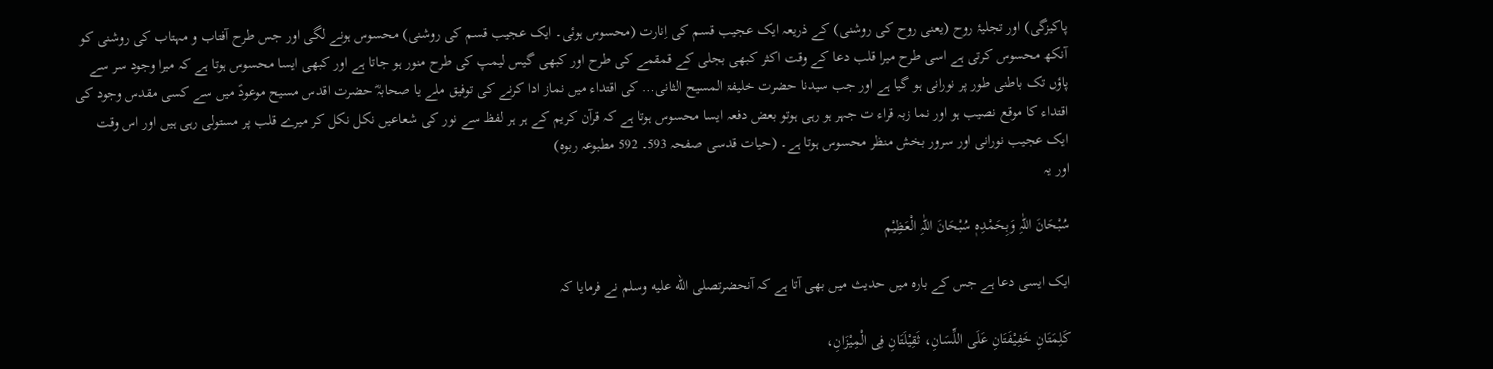پاکیزگی) اور تجلیۂ روح (یعنی روح کی روشنی) کے ذریعہ ایک عجیب قسم کی اِنارت (محسوس ہوئی۔ ایک عجیب قسم کی روشنی) محسوس ہونے لگی اور جس طرح آفتاب و مہتاب کی روشنی کو آنکھ محسوس کرتی ہے اسی طرح میرا قلب دعا کے وقت اکثر کبھی بجلی کے قمقمے کی طرح اور کبھی گیس لیمپ کی طرح منور ہو جاتا ہے اور کبھی ایسا محسوس ہوتا ہے کہ میرا وجود سر سے پاؤں تک باطنی طور پر نورانی ہو گیا ہے اور جب سیدنا حضرت خلیفۃ المسیح الثانی… کی اقتداء میں نماز ادا کرنے کی توفیق ملے یا صحابہؓ حضرت اقدس مسیح موعودؑ میں سے کسی مقدس وجود کی اقتداء کا موقع نصیب ہو اور نما زبہ قراء ت جہر ہو رہی ہوتو بعض دفعہ ایسا محسوس ہوتا ہے کہ قرآن کریم کے ہر ہر لفظ سے نور کی شعاعیں نکل نکل کر میرے قلب پر مستولی رہی ہیں اور اس وقت ایک عجیب نورانی اور سرور بخش منظر محسوس ہوتا ہے۔ (حیات قدسی صفحہ 593۔ 592 مطبوعہ ربوہ)
اور یہ

سُبْحَانَ اللّٰہِ وَبِحَمْدِہٖ سُبْحَانَ اللّٰہِ الْعَظِیْم

ایک ایسی دعا ہے جس کے بارہ میں حدیث میں بھی آتا ہے کہ آنحضرتصلى الله عليه وسلم نے فرمایا کہ

کَلِمَتَانِ خَفِیْفَتَانِ عَلَی اللِّسَانِ، ثَقِیْلَتَانِ فِی الْمِیْزَانِ،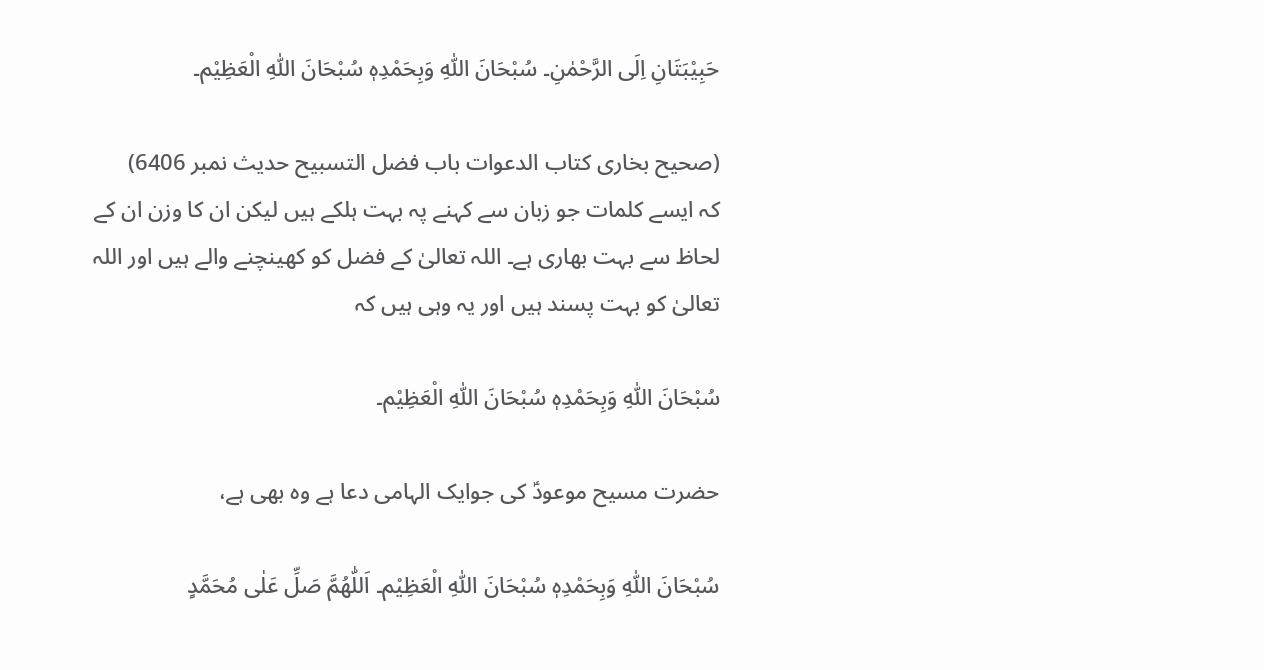حَبِیْبَتَانِ اِلَی الرَّحْمٰنِ۔ سُبْحَانَ اللّٰہِ وَبِحَمْدِہٖ سُبْحَانَ اللّٰہِ الْعَظِیْم۔

(صحیح بخاری کتاب الدعوات باب فضل التسبیح حدیث نمبر 6406)
کہ ایسے کلمات جو زبان سے کہنے پہ بہت ہلکے ہیں لیکن ان کا وزن ان کے لحاظ سے بہت بھاری ہے۔ اللہ تعالیٰ کے فضل کو کھینچنے والے ہیں اور اللہ تعالیٰ کو بہت پسند ہیں اور یہ وہی ہیں کہ

سُبْحَانَ اللّٰہِ وَبِحَمْدِہٖ سُبْحَانَ اللّٰہِ الْعَظِیْم۔

حضرت مسیح موعودؑ کی جوایک الہامی دعا ہے وہ بھی ہے،

سُبْحَانَ اللّٰہِ وَبِحَمْدِہٖ سُبْحَانَ اللّٰہِ الْعَظِیْم۔ اَللّٰھُمَّ صَلِّ عَلٰی مُحَمَّدٍ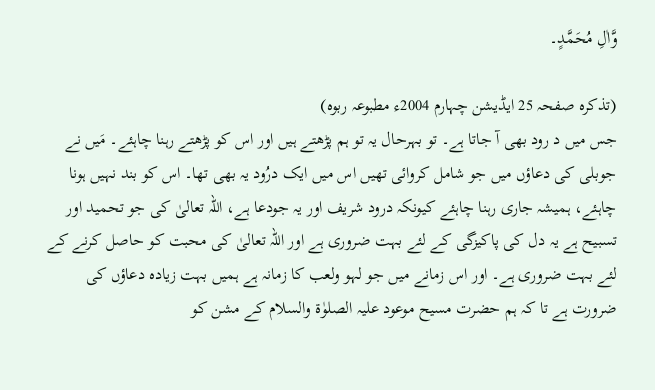وَّاٰلِ مُحَمَّدٍ۔

(تذکرہ صفحہ 25 ایڈیشن چہارم 2004ء مطبوعہ ربوہ)
جس میں د رود بھی آ جاتا ہے۔ تو بہرحال یہ تو ہم پڑھتے ہیں اور اس کو پڑھتے رہنا چاہئے۔ مَیں نے جوبلی کی دعاؤں میں جو شامل کروائی تھیں اس میں ایک درُود یہ بھی تھا۔ اس کو بند نہیں ہونا چاہئے، ہمیشہ جاری رہنا چاہئے کیونکہ درود شریف اور یہ جودعا ہے، اللہ تعالیٰ کی جو تحمید اور تسبیح ہے یہ دل کی پاکیزگی کے لئے بہت ضروری ہے اور اللہ تعالیٰ کی محبت کو حاصل کرنے کے لئے بہت ضروری ہے۔ اور اس زمانے میں جو لہو ولعب کا زمانہ ہے ہمیں بہت زیادہ دعاؤں کی ضرورت ہے تا کہ ہم حضرت مسیح موعود علیہ الصلوٰۃ والسلام کے مشن کو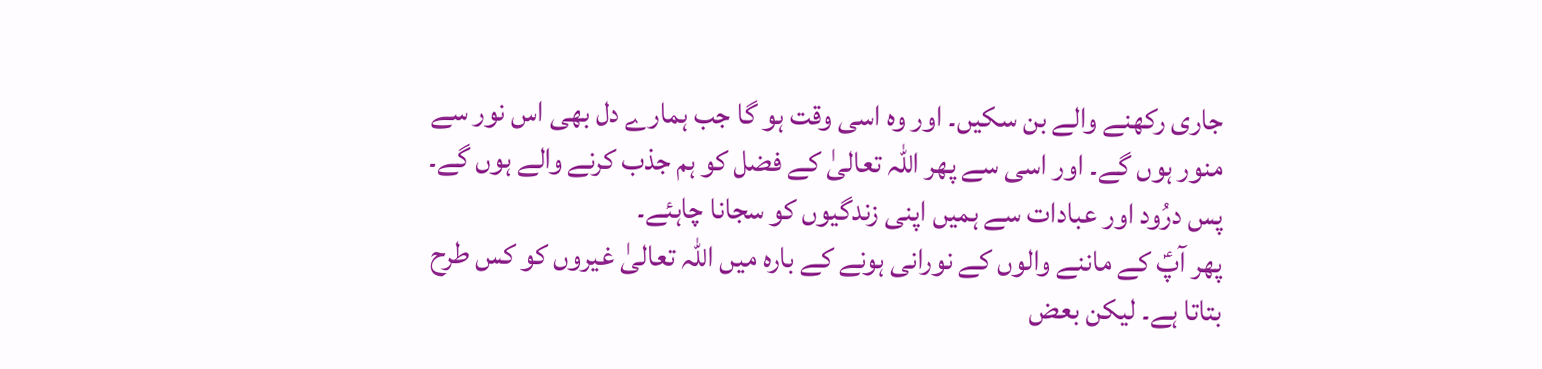جاری رکھنے والے بن سکیں۔ اور وہ اسی وقت ہو گا جب ہمارے دل بھی اس نور سے منور ہوں گے۔ اور اسی سے پھر اللہ تعالیٰ کے فضل کو ہم جذب کرنے والے ہوں گے۔ پس درُود اور عبادات سے ہمیں اپنی زندگیوں کو سجانا چاہئے۔
پھر آپؑ کے ماننے والوں کے نورانی ہونے کے بارہ میں اللہ تعالیٰ غیروں کو کس طرح بتاتا ہے۔ لیکن بعض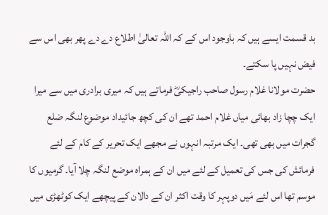بد قسمت ایسے ہیں کہ باوجود اس کے کہ اللہ تعالیٰ اطلاع دے دے پھر بھی اس سے فیض نہیں پا سکتے۔
حضرت مولانا غلام رسول صاحب راجیکیؓ فرماتے ہیں کہ میری برادری میں سے میرا ایک چچا زاد بھائی میاں غلام احمد تھے ان کی کچھ جائیداد موضوع لنگہ ضلع گجرات میں بھی تھی۔ ایک مرتبہ انہوں نے مجھے ایک تحریر کے کام کے لئے فرمائش کی جس کی تعمیل کے لئے میں ان کے ہمراہ موضع لنگہ چلا آیا۔ گرمیوں کا موسم تھا اس لئے مَیں دوپہر کا وقت اکثر ان کے دالان کے پیچھے ایک کوٹھڑی میں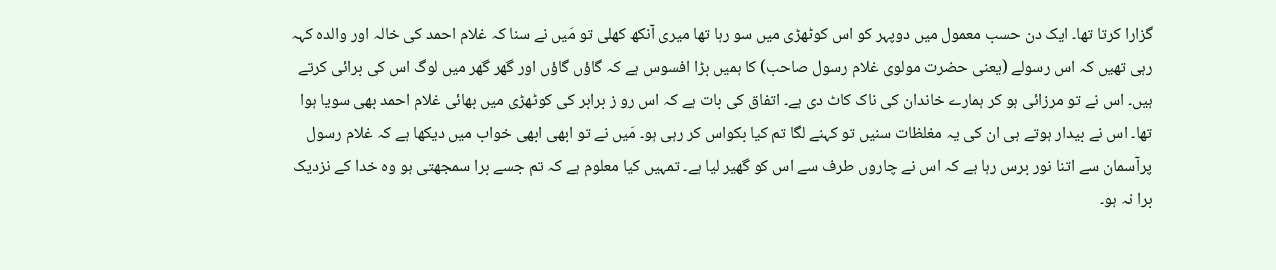گزارا کرتا تھا۔ ایک دن حسب معمول میں دوپہر کو اس کوٹھڑی میں سو رہا تھا میری آنکھ کھلی تو مَیں نے سنا کہ غلام احمد کی خالہ اور والدہ کہہ رہی تھیں کہ اس رسولے (یعنی حضرت مولوی غلام رسول صاحب) کا ہمیں بڑا افسوس ہے کہ گاؤں گاؤں اور گھر گھر میں لوگ اس کی برائی کرتے ہیں۔ اس نے تو مرزائی ہو کر ہمارے خاندان کی ناک کاٹ دی ہے۔ اتفاق کی بات ہے کہ اس رو ز برابر کی کوٹھڑی میں بھائی غلام احمد بھی سویا ہوا تھا۔ اس نے بیدار ہوتے ہی ان کی یہ مغلظات سنیں تو کہنے لگا تم کیا بکواس کر رہی ہو۔ مَیں نے تو ابھی ابھی خواب میں دیکھا ہے کہ غلام رسول پرآسمان سے اتنا نور برس رہا ہے کہ اس نے چاروں طرف سے اس کو گھیر لیا ہے۔ تمہیں کیا معلوم ہے کہ تم جسے برا سمجھتی ہو وہ خدا کے نزدیک برا نہ ہو۔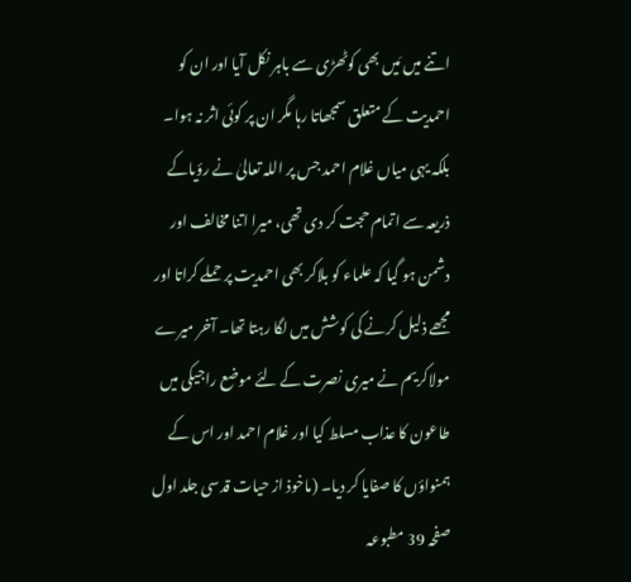اتنے میں مَیں بھی کوٹھڑی سے باہر نکل آیا اور ان کو احمدیت کے متعلق سمجھاتا رہا مگر ان پر کوئی اثر نہ ہوا۔ بلکہ یہی میاں غلام احمد جس پر اللہ تعالیٰ نے رؤیاکے ذریعہ سے اتمام حجت کر دی تھی، میرا اتنا مخالف اور دشمن ہو گیا کہ علماء کو بلاکر بھی احمدیت پر حملے کراتا اور مجھے ذلیل کرنے کی کوشش میں لگا رہتا تھا۔ آخر میرے مولاکریم نے میری نصرت کے لئے موضع راجیکی میں طاعون کا عذاب مسلط کیا اور غلام احمد اور اس کے ہمنواؤں کا صفایا کر دیا۔ (ماخوذ از حیات قدسی جلد اول صفحہ 39 مطبوعہ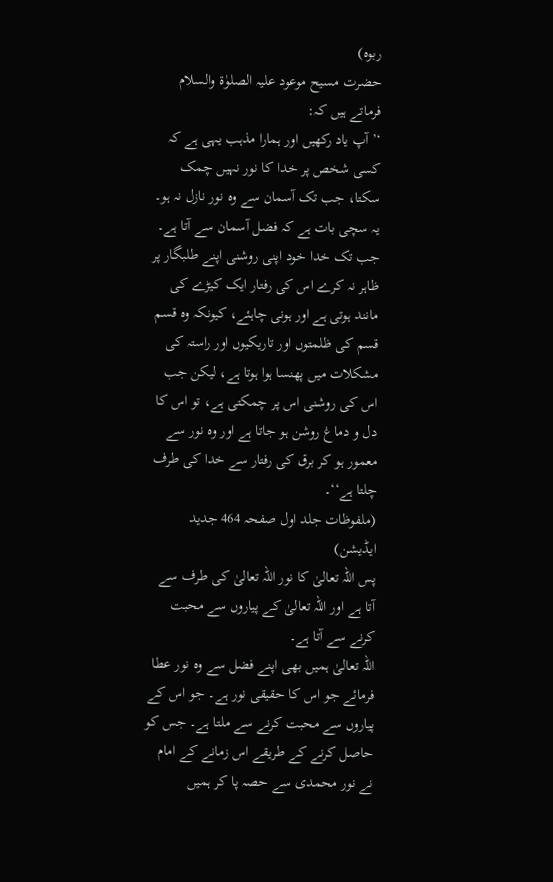ربوہ)
حضرت مسیح موعود علیہ الصلوٰۃ والسلام فرماتے ہیں کہ:
‘’آپ یاد رکھیں اور ہمارا مذہب یہی ہے کہ کسی شخص پر خدا کا نور نہیں چمک سکتا، جب تک آسمان سے وہ نور نازل نہ ہو۔ یہ سچی بات ہے کہ فضل آسمان سے آتا ہے۔ جب تک خدا خود اپنی روشنی اپنے طلبگار پر ظاہر نہ کرے اس کی رفتار ایک کیڑے کی مانند ہوتی ہے اور ہونی چاہئے، کیونکہ وہ قسم قسم کی ظلمتوں اور تاریکیوں اور راستہ کی مشکلات میں پھنسا ہوا ہوتا ہے، لیکن جب اس کی روشنی اس پر چمکتی ہے، تو اس کا دل و دماغ روشن ہو جاتا ہے اور وہ نور سے معمور ہو کر برق کی رفتار سے خدا کی طرف چلتا ہے‘‘۔
(ملفوظات جلد اول صفحہ 464 جدید ایڈیشن)
پس اللہ تعالیٰ کا نور اللہ تعالیٰ کی طرف سے آتا ہے اور اللہ تعالیٰ کے پیاروں سے محبت کرنے سے آتا ہے۔
اللہ تعالیٰ ہمیں بھی اپنے فضل سے وہ نور عطا فرمائے جو اس کا حقیقی نور ہے۔ جو اس کے پیاروں سے محبت کرنے سے ملتا ہے۔ جس کو حاصل کرنے کے طریقے اس زمانے کے امام نے نور محمدی سے حصہ پا کر ہمیں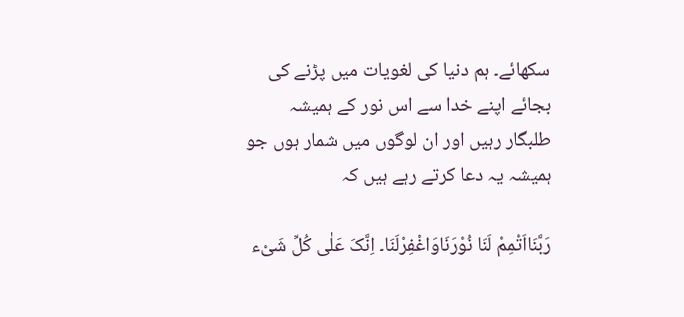سکھائے۔ ہم دنیا کی لغویات میں پڑنے کی بجائے اپنے خدا سے اس نور کے ہمیشہ طلبگار رہیں اور ان لوگوں میں شمار ہوں جو ہمیشہ یہ دعا کرتے رہے ہیں کہ

رَبَّنَااَتْمِمْ لَنَا نُوْرَنَاوَاغْفِرْلَنَا۔ اِنَّکَ عَلٰی کُلِّ شَیْء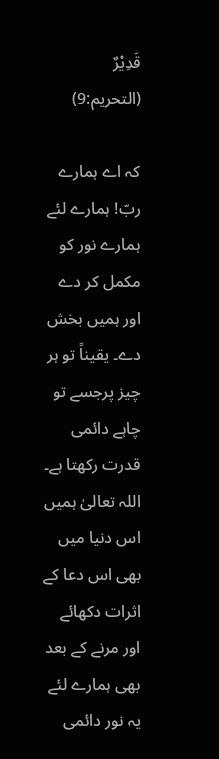قَدِیْرٌ (التحریم:9)

کہ اے ہمارے ربّ! ہمارے لئے ہمارے نور کو مکمل کر دے اور ہمیں بخش دے۔ یقیناً تو ہر چیز پرجسے تو چاہے دائمی قدرت رکھتا ہے۔
اللہ تعالیٰ ہمیں اس دنیا میں بھی اس دعا کے اثرات دکھائے اور مرنے کے بعد بھی ہمارے لئے یہ نور دائمی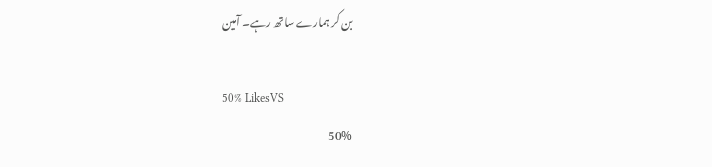بن کر ہمارے ساتھ رہے۔ آمین

50% LikesVS
50%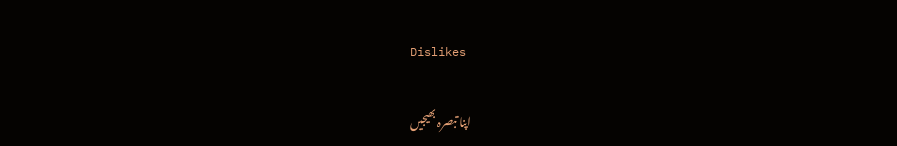Dislikes

اپنا تبصرہ بھیجیں